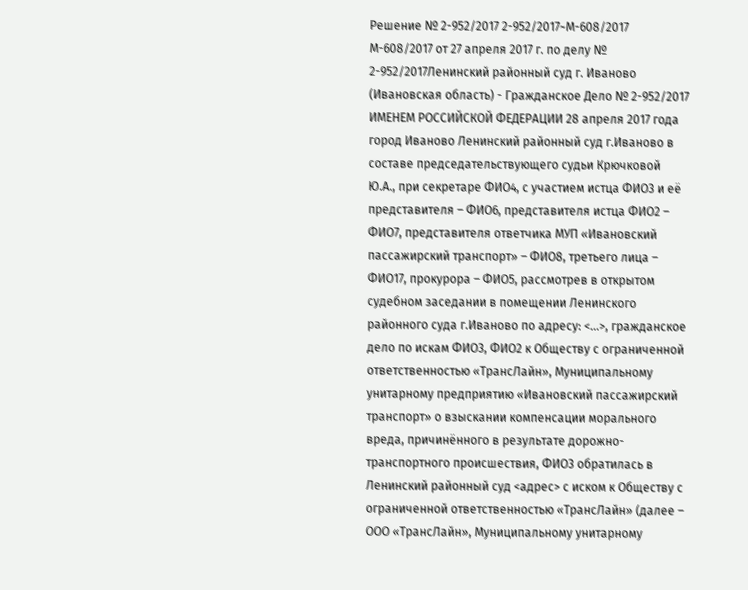Решение № 2-952/2017 2-952/2017~М-608/2017 М-608/2017 от 27 апреля 2017 г. по делу № 2-952/2017Ленинский районный суд г. Иваново (Ивановская область) - Гражданское Дело № 2-952/2017 ИМЕНЕМ РОССИЙСКОЙ ФЕДЕРАЦИИ 28 апреля 2017 года город Иваново Ленинский районный суд г.Иваново в составе председательствующего судьи Крючковой Ю.А., при секретаре ФИО4, с участием истца ФИО3 и её представителя – ФИО6, представителя истца ФИО2 – ФИО7, представителя ответчика МУП «Ивановский пассажирский транспорт» – ФИО8, третьего лица – ФИО17, прокурора – ФИО5, рассмотрев в открытом судебном заседании в помещении Ленинского районного суда г.Иваново по адресу: <...>, гражданское дело по искам ФИО3, ФИО2 к Обществу с ограниченной ответственностью «ТрансЛайн», Муниципальному унитарному предприятию «Ивановский пассажирский транспорт» о взыскании компенсации морального вреда, причинённого в результате дорожно-транспортного происшествия, ФИО3 обратилась в Ленинский районный суд <адрес> с иском к Обществу с ограниченной ответственностью «ТрансЛайн» (далее – ООО «ТрансЛайн», Муниципальному унитарному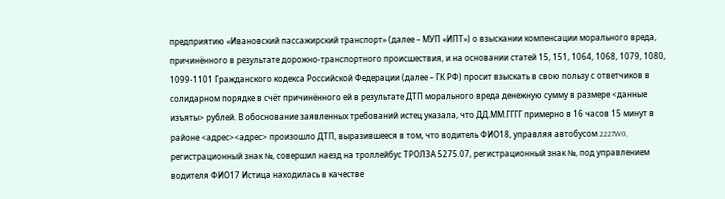предприятию «Ивановский пассажирский транспорт» (далее – МУП «ИПТ») о взыскании компенсации морального вреда, причинённого в результате дорожно-транспортного происшествия, и на основании статей 15, 151, 1064, 1068, 1079, 1080, 1099-1101 Гражданского кодекса Российской Федерации (далее – ГК РФ) просит взыскать в свою пользу с ответчиков в солидарном порядке в счёт причинённого ей в результате ДТП морального вреда денежную сумму в размере <данные изъяты> рублей. В обоснование заявленных требований истец указала, что ДД.ММ.ГГГГ примерно в 16 часов 15 минут в районе <адрес><адрес> произошло ДТП, выразившееся в том, что водитель ФИО18, управляя автобусом 2227W0, регистрационный знак №, совершил наезд на троллейбус ТРОЛЗА 5275.07, регистрационный знак №, под управлением водителя ФИО17 Истица находилась в качестве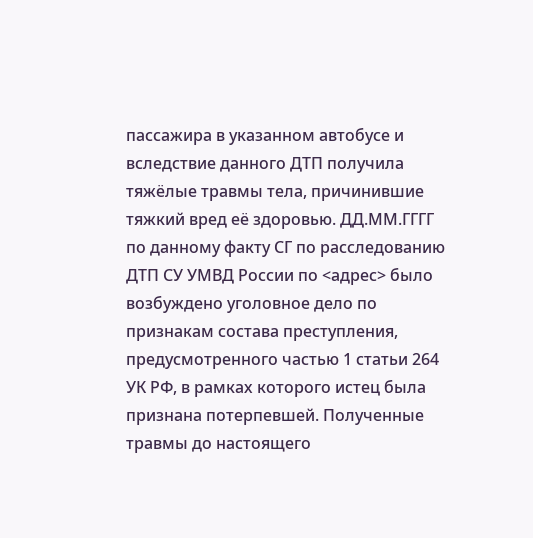пассажира в указанном автобусе и вследствие данного ДТП получила тяжёлые травмы тела, причинившие тяжкий вред её здоровью. ДД.ММ.ГГГГ по данному факту СГ по расследованию ДТП СУ УМВД России по <адрес> было возбуждено уголовное дело по признакам состава преступления, предусмотренного частью 1 статьи 264 УК РФ, в рамках которого истец была признана потерпевшей. Полученные травмы до настоящего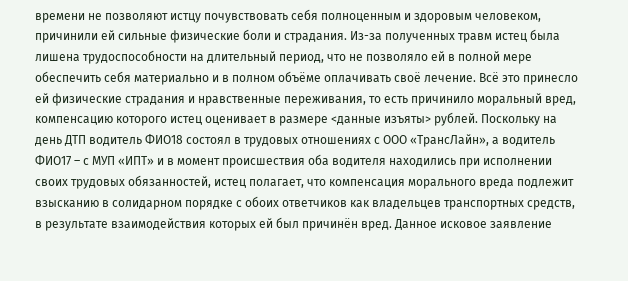времени не позволяют истцу почувствовать себя полноценным и здоровым человеком, причинили ей сильные физические боли и страдания. Из-за полученных травм истец была лишена трудоспособности на длительный период, что не позволяло ей в полной мере обеспечить себя материально и в полном объёме оплачивать своё лечение. Всё это принесло ей физические страдания и нравственные переживания, то есть причинило моральный вред, компенсацию которого истец оценивает в размере <данные изъяты> рублей. Поскольку на день ДТП водитель ФИО18 состоял в трудовых отношениях с ООО «ТрансЛайн», а водитель ФИО17 – с МУП «ИПТ» и в момент происшествия оба водителя находились при исполнении своих трудовых обязанностей, истец полагает, что компенсация морального вреда подлежит взысканию в солидарном порядке с обоих ответчиков как владельцев транспортных средств, в результате взаимодействия которых ей был причинён вред. Данное исковое заявление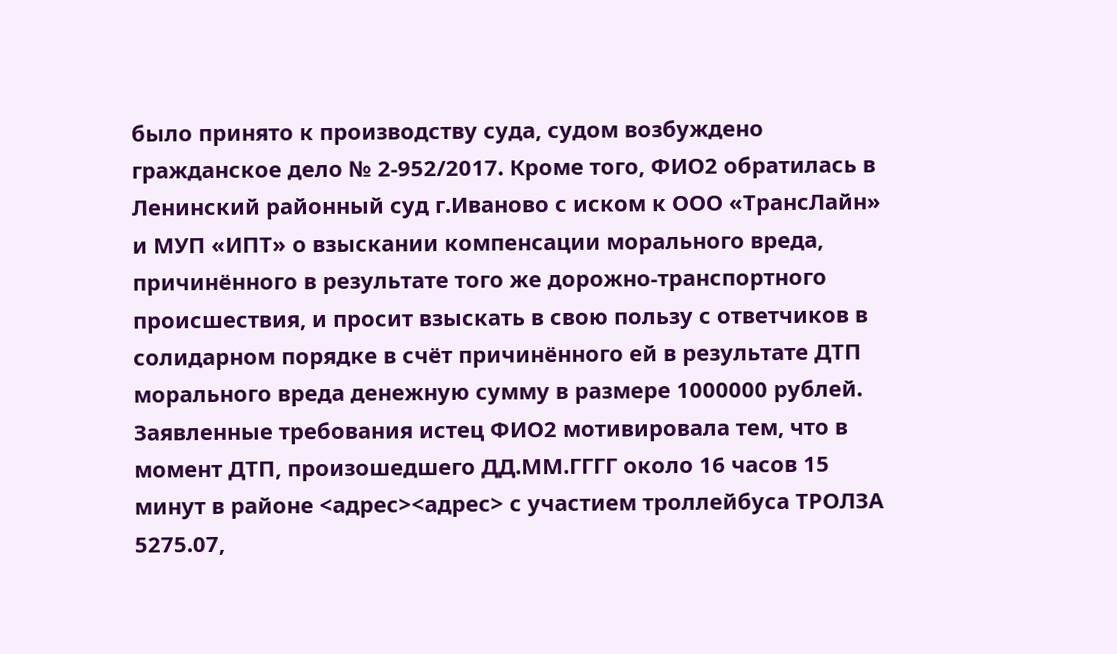было принято к производству суда, судом возбуждено гражданское дело № 2-952/2017. Кроме того, ФИО2 обратилась в Ленинский районный суд г.Иваново с иском к ООО «ТрансЛайн» и МУП «ИПТ» о взыскании компенсации морального вреда, причинённого в результате того же дорожно-транспортного происшествия, и просит взыскать в свою пользу с ответчиков в солидарном порядке в счёт причинённого ей в результате ДТП морального вреда денежную сумму в размере 1000000 рублей. Заявленные требования истец ФИО2 мотивировала тем, что в момент ДТП, произошедшего ДД.ММ.ГГГГ около 16 часов 15 минут в районе <адрес><адрес> с участием троллейбуса ТРОЛЗА 5275.07,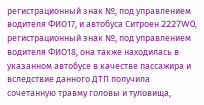регистрационный знак №, под управлением водителя ФИО17, и автобуса Ситроен 2227W0, регистрационный знак №, под управлением водителя ФИО18, она также находилась в указанном автобусе в качестве пассажира и вследствие данного ДТП получила сочетанную травму головы и туловища,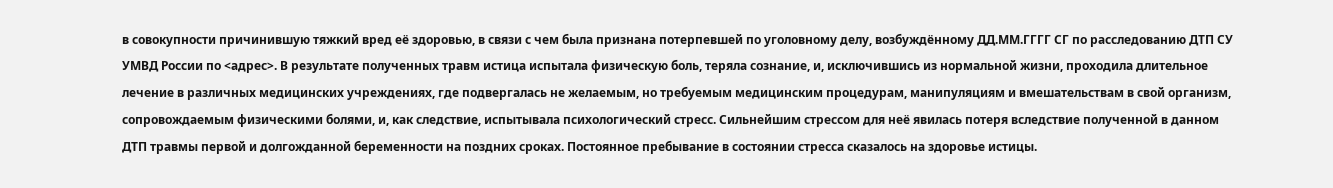в совокупности причинившую тяжкий вред её здоровью, в связи с чем была признана потерпевшей по уголовному делу, возбуждённому ДД.ММ.ГГГГ СГ по расследованию ДТП СУ УМВД России по <адрес>. В результате полученных травм истица испытала физическую боль, теряла сознание, и, исключившись из нормальной жизни, проходила длительное лечение в различных медицинских учреждениях, где подвергалась не желаемым, но требуемым медицинским процедурам, манипуляциям и вмешательствам в свой организм, сопровождаемым физическими болями, и, как следствие, испытывала психологический стресс. Сильнейшим стрессом для неё явилась потеря вследствие полученной в данном ДТП травмы первой и долгожданной беременности на поздних сроках. Постоянное пребывание в состоянии стресса сказалось на здоровье истицы.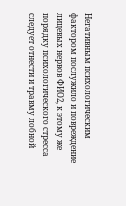Негативным психологическим фактором послужило и повреждение лицевых нервов ФИО2, к этому же порядку психологического стресса следует отнести и травму лобной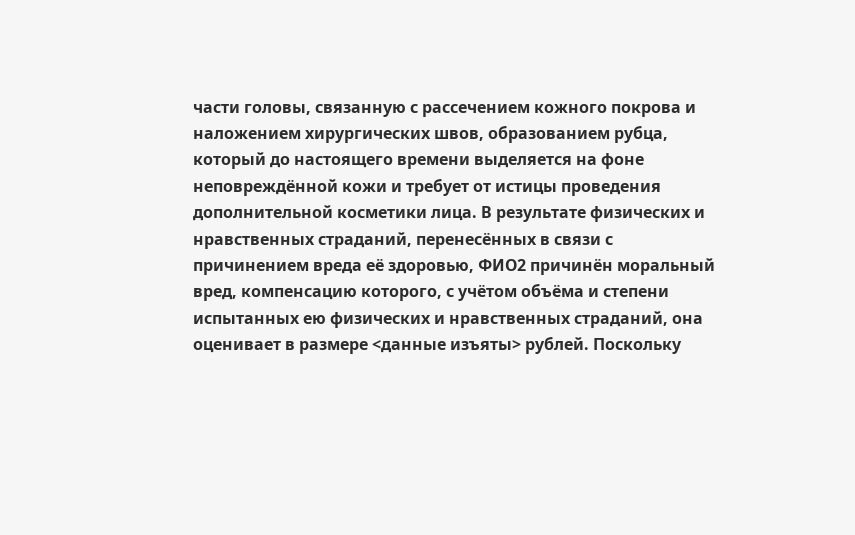части головы, связанную с рассечением кожного покрова и наложением хирургических швов, образованием рубца, который до настоящего времени выделяется на фоне неповреждённой кожи и требует от истицы проведения дополнительной косметики лица. В результате физических и нравственных страданий, перенесённых в связи с причинением вреда её здоровью, ФИО2 причинён моральный вред, компенсацию которого, с учётом объёма и степени испытанных ею физических и нравственных страданий, она оценивает в размере <данные изъяты> рублей. Поскольку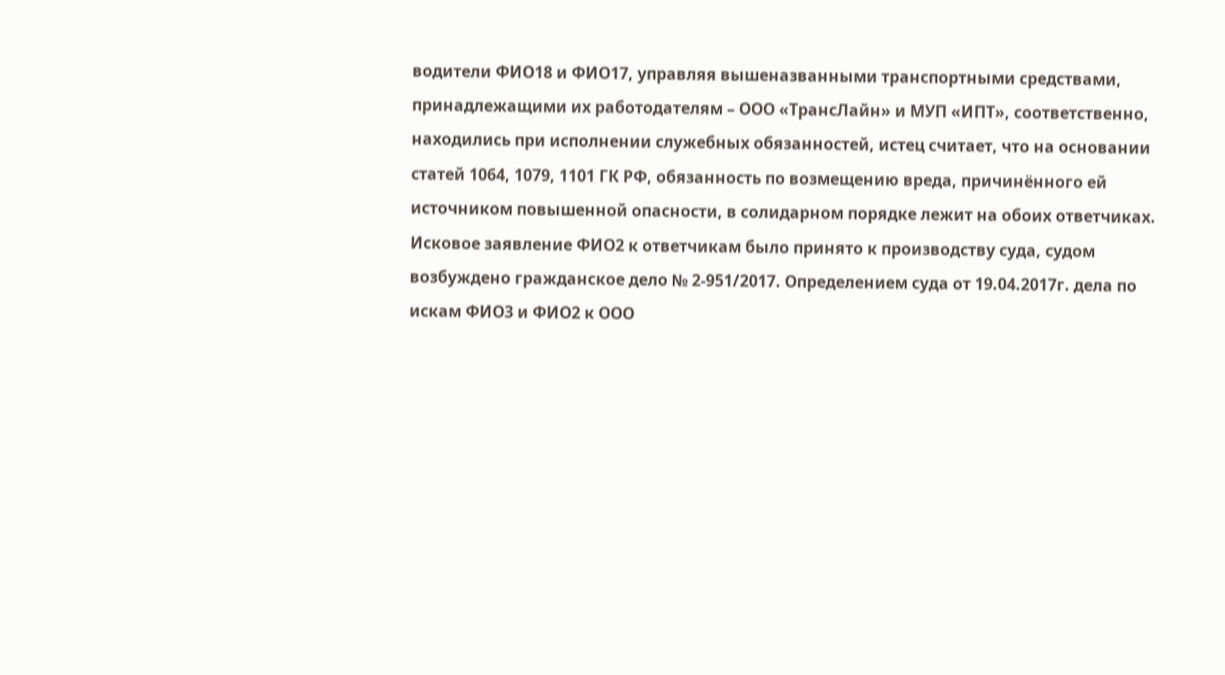водители ФИО18 и ФИО17, управляя вышеназванными транспортными средствами, принадлежащими их работодателям – ООО «ТрансЛайн» и МУП «ИПТ», соответственно, находились при исполнении служебных обязанностей, истец считает, что на основании статей 1064, 1079, 1101 ГК РФ, обязанность по возмещению вреда, причинённого ей источником повышенной опасности, в солидарном порядке лежит на обоих ответчиках. Исковое заявление ФИО2 к ответчикам было принято к производству суда, судом возбуждено гражданское дело № 2-951/2017. Определением суда от 19.04.2017г. дела по искам ФИО3 и ФИО2 к ООО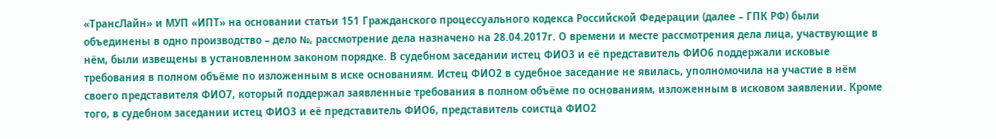«ТрансЛайн» и МУП «ИПТ» на основании статьи 151 Гражданского процессуального кодекса Российской Федерации (далее – ГПК РФ) были объединены в одно производство – дело №, рассмотрение дела назначено на 28.04.2017г. О времени и месте рассмотрения дела лица, участвующие в нём, были извещены в установленном законом порядке. В судебном заседании истец ФИО3 и её представитель ФИО6 поддержали исковые требования в полном объёме по изложенным в иске основаниям. Истец ФИО2 в судебное заседание не явилась, уполномочила на участие в нём своего представителя ФИО7, который поддержал заявленные требования в полном объёме по основаниям, изложенным в исковом заявлении. Кроме того, в судебном заседании истец ФИО3 и её представитель ФИО6, представитель соистца ФИО2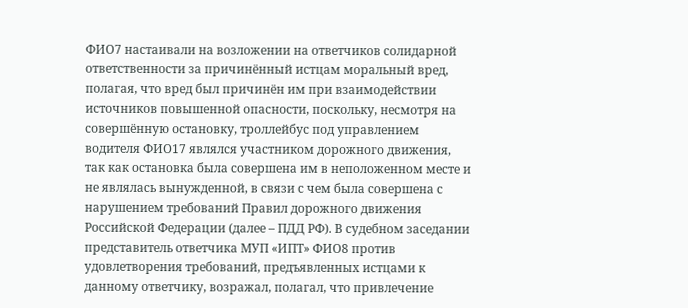ФИО7 настаивали на возложении на ответчиков солидарной ответственности за причинённый истцам моральный вред, полагая, что вред был причинён им при взаимодействии источников повышенной опасности, поскольку, несмотря на совершённую остановку, троллейбус под управлением водителя ФИО17 являлся участником дорожного движения, так как остановка была совершена им в неположенном месте и не являлась вынужденной, в связи с чем была совершена с нарушением требований Правил дорожного движения Российской Федерации (далее – ПДД РФ). В судебном заседании представитель ответчика МУП «ИПТ» ФИО8 против удовлетворения требований, предъявленных истцами к данному ответчику, возражал, полагал, что привлечение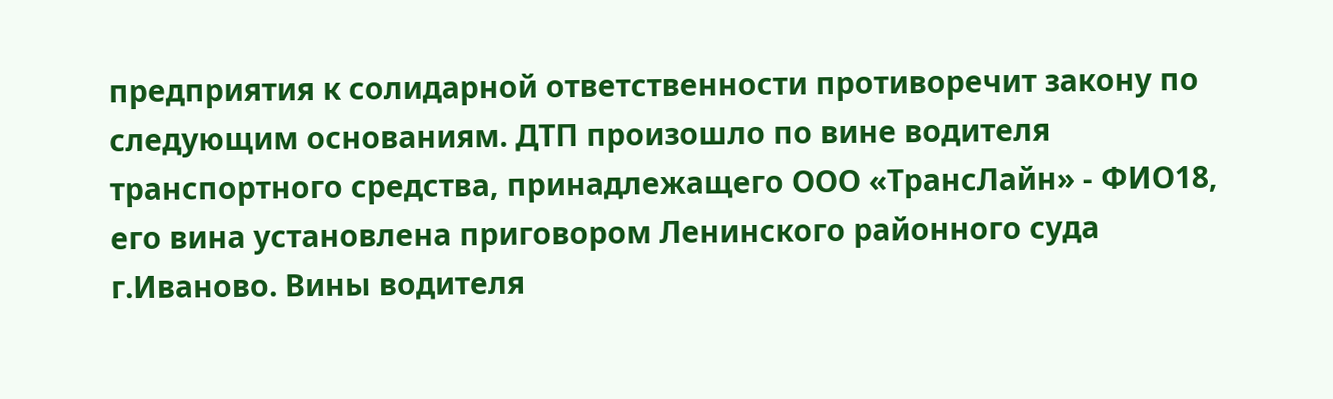предприятия к солидарной ответственности противоречит закону по следующим основаниям. ДТП произошло по вине водителя транспортного средства, принадлежащего ООО «ТрансЛайн» - ФИО18, его вина установлена приговором Ленинского районного суда г.Иваново. Вины водителя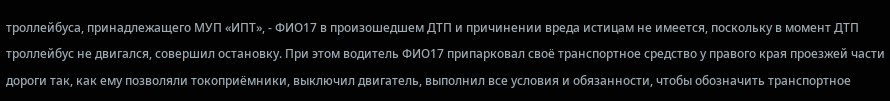троллейбуса, принадлежащего МУП «ИПТ», - ФИО17 в произошедшем ДТП и причинении вреда истицам не имеется, поскольку в момент ДТП троллейбус не двигался, совершил остановку. При этом водитель ФИО17 припарковал своё транспортное средство у правого края проезжей части дороги так, как ему позволяли токоприёмники, выключил двигатель, выполнил все условия и обязанности, чтобы обозначить транспортное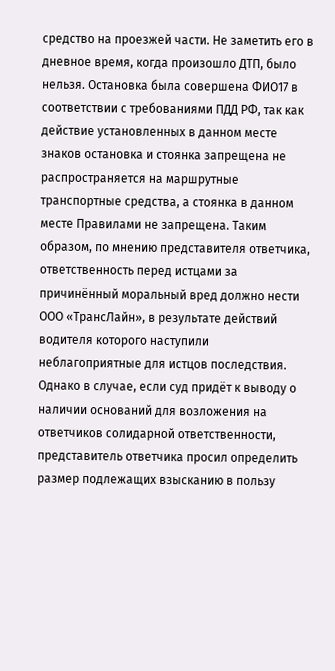средство на проезжей части. Не заметить его в дневное время, когда произошло ДТП, было нельзя. Остановка была совершена ФИО17 в соответствии с требованиями ПДД РФ, так как действие установленных в данном месте знаков остановка и стоянка запрещена не распространяется на маршрутные транспортные средства, а стоянка в данном месте Правилами не запрещена. Таким образом, по мнению представителя ответчика, ответственность перед истцами за причинённый моральный вред должно нести ООО «ТрансЛайн», в результате действий водителя которого наступили неблагоприятные для истцов последствия. Однако в случае, если суд придёт к выводу о наличии оснований для возложения на ответчиков солидарной ответственности, представитель ответчика просил определить размер подлежащих взысканию в пользу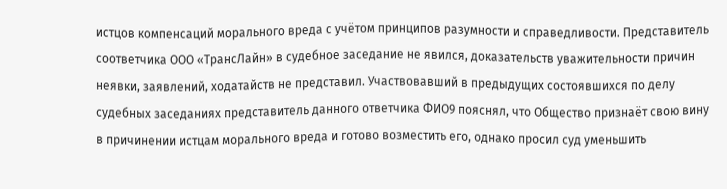истцов компенсаций морального вреда с учётом принципов разумности и справедливости. Представитель соответчика ООО «ТрансЛайн» в судебное заседание не явился, доказательств уважительности причин неявки, заявлений, ходатайств не представил. Участвовавший в предыдущих состоявшихся по делу судебных заседаниях представитель данного ответчика ФИО9 пояснял, что Общество признаёт свою вину в причинении истцам морального вреда и готово возместить его, однако просил суд уменьшить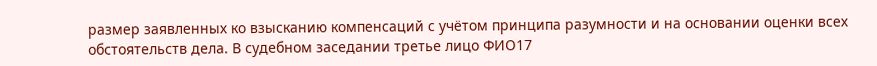размер заявленных ко взысканию компенсаций с учётом принципа разумности и на основании оценки всех обстоятельств дела. В судебном заседании третье лицо ФИО17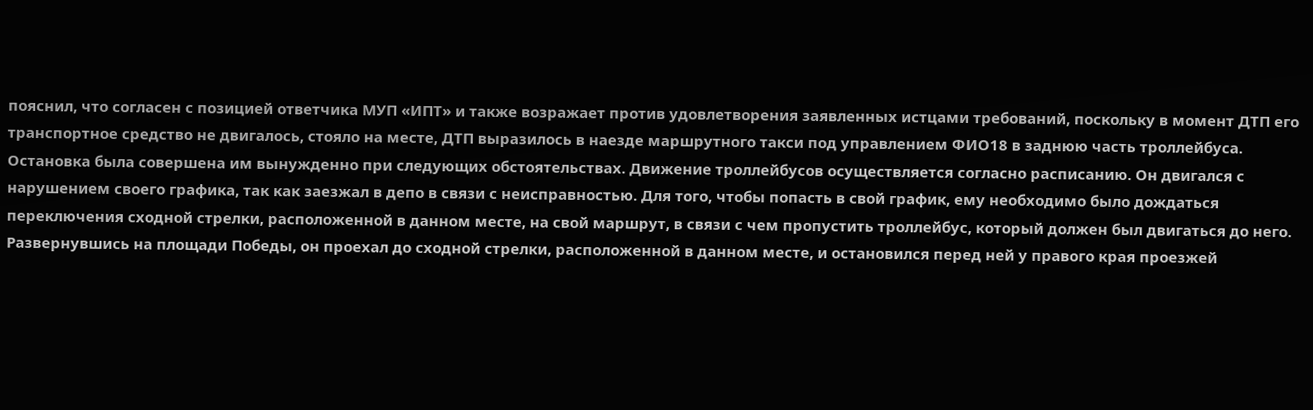пояснил, что согласен с позицией ответчика МУП «ИПТ» и также возражает против удовлетворения заявленных истцами требований, поскольку в момент ДТП его транспортное средство не двигалось, стояло на месте, ДТП выразилось в наезде маршрутного такси под управлением ФИО18 в заднюю часть троллейбуса. Остановка была совершена им вынужденно при следующих обстоятельствах. Движение троллейбусов осуществляется согласно расписанию. Он двигался с нарушением своего графика, так как заезжал в депо в связи с неисправностью. Для того, чтобы попасть в свой график, ему необходимо было дождаться переключения сходной стрелки, расположенной в данном месте, на свой маршрут, в связи с чем пропустить троллейбус, который должен был двигаться до него. Развернувшись на площади Победы, он проехал до сходной стрелки, расположенной в данном месте, и остановился перед ней у правого края проезжей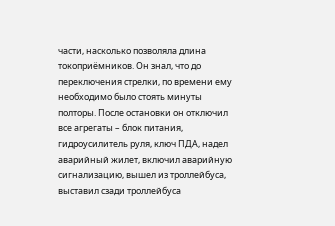части, насколько позволяла длина токоприёмников. Он знал, что до переключения стрелки, по времени ему необходимо было стоять минуты полторы. После остановки он отключил все агрегаты – блок питания, гидроусилитель руля, ключ ПДА, надел аварийный жилет, включил аварийную сигнализацию, вышел из троллейбуса, выставил сзади троллейбуса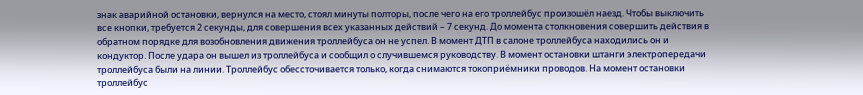знак аварийной остановки, вернулся на место, стоял минуты полторы, после чего на его троллейбус произошёл наезд. Чтобы выключить все кнопки, требуется 2 секунды, для совершения всех указанных действий – 7 секунд. До момента столкновения совершить действия в обратном порядке для возобновления движения троллейбуса он не успел. В момент ДТП в салоне троллейбуса находились он и кондуктор. После удара он вышел из троллейбуса и сообщил о случившемся руководству. В момент остановки штанги электропередачи троллейбуса были на линии. Троллейбус обессточивается только, когда снимаются токоприёмники проводов. На момент остановки троллейбус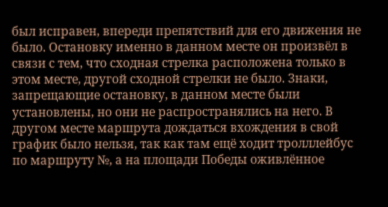был исправен, впереди препятствий для его движения не было. Остановку именно в данном месте он произвёл в связи с тем, что сходная стрелка расположена только в этом месте, другой сходной стрелки не было. Знаки, запрещающие остановку, в данном месте были установлены, но они не распространялись на него. В другом месте маршрута дождаться вхождения в свой график было нельзя, так как там ещё ходит тролллейбус по маршруту №, а на площади Победы оживлённое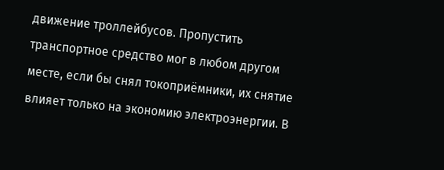движение троллейбусов. Пропустить транспортное средство мог в любом другом месте, если бы снял токоприёмники, их снятие влияет только на экономию электроэнергии. В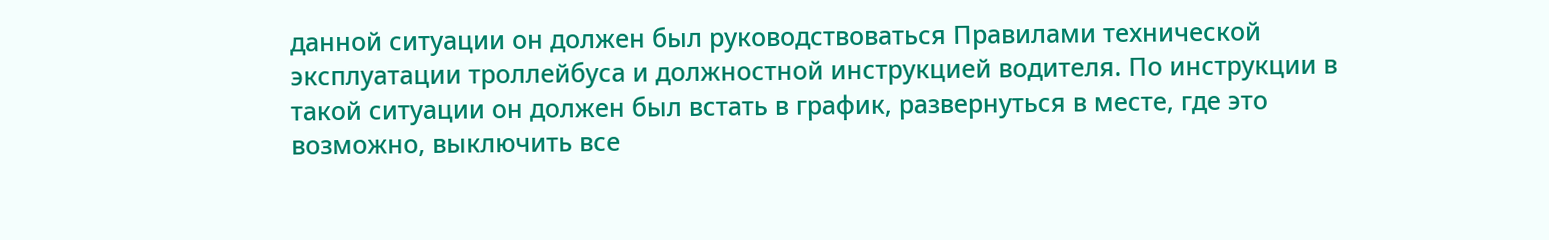данной ситуации он должен был руководствоваться Правилами технической эксплуатации троллейбуса и должностной инструкцией водителя. По инструкции в такой ситуации он должен был встать в график, развернуться в месте, где это возможно, выключить все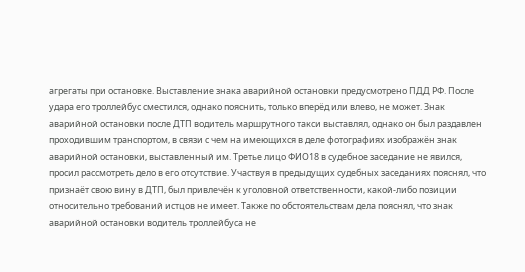агрегаты при остановке. Выставление знака аварийной остановки предусмотрено ПДД РФ. После удара его троллейбус сместился, однако пояснить, только вперёд или влево, не может. Знак аварийной остановки после ДТП водитель маршрутного такси выставлял, однако он был раздавлен проходившим транспортом, в связи с чем на имеющихся в деле фотографиях изображён знак аварийной остановки, выставленный им. Третье лицо ФИО18 в судебное заседание не явился, просил рассмотреть дело в его отсутствие. Участвуя в предыдущих судебных заседаниях пояснял, что признаёт свою вину в ДТП, был привлечён к уголовной ответственности, какой-либо позиции относительно требований истцов не имеет. Также по обстоятельствам дела пояснял, что знак аварийной остановки водитель троллейбуса не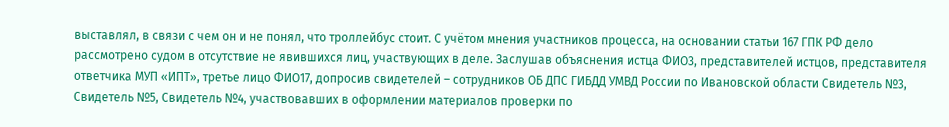выставлял, в связи с чем он и не понял, что троллейбус стоит. С учётом мнения участников процесса, на основании статьи 167 ГПК РФ дело рассмотрено судом в отсутствие не явившихся лиц, участвующих в деле. Заслушав объяснения истца ФИО3, представителей истцов, представителя ответчика МУП «ИПТ», третье лицо ФИО17, допросив свидетелей – сотрудников ОБ ДПС ГИБДД УМВД России по Ивановской области Свидетель №3, Свидетель №5, Свидетель №4, участвовавших в оформлении материалов проверки по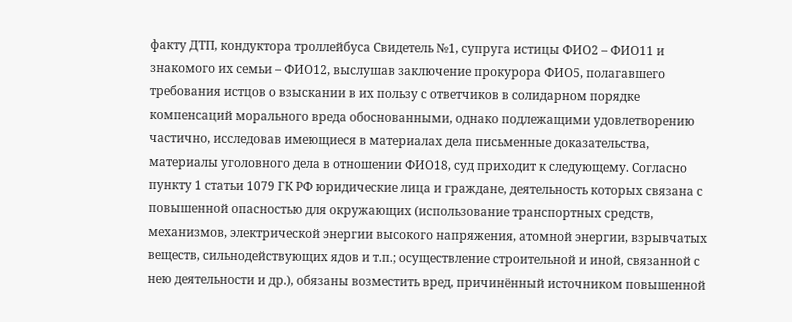факту ДТП, кондуктора троллейбуса Свидетель №1, супруга истицы ФИО2 – ФИО11 и знакомого их семьи – ФИО12, выслушав заключение прокурора ФИО5, полагавшего требования истцов о взыскании в их пользу с ответчиков в солидарном порядке компенсаций морального вреда обоснованными, однако подлежащими удовлетворению частично, исследовав имеющиеся в материалах дела письменные доказательства, материалы уголовного дела в отношении ФИО18, суд приходит к следующему. Согласно пункту 1 статьи 1079 ГК РФ юридические лица и граждане, деятельность которых связана с повышенной опасностью для окружающих (использование транспортных средств, механизмов, электрической энергии высокого напряжения, атомной энергии, взрывчатых веществ, сильнодействующих ядов и т.п.; осуществление строительной и иной, связанной с нею деятельности и др.), обязаны возместить вред, причинённый источником повышенной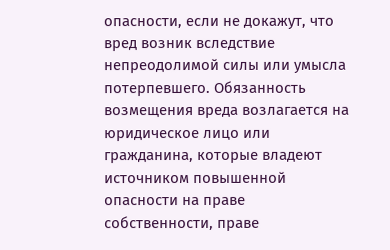опасности, если не докажут, что вред возник вследствие непреодолимой силы или умысла потерпевшего. Обязанность возмещения вреда возлагается на юридическое лицо или гражданина, которые владеют источником повышенной опасности на праве собственности, праве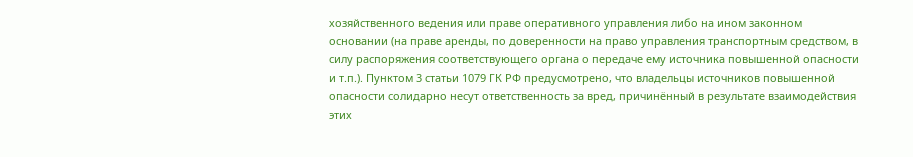хозяйственного ведения или праве оперативного управления либо на ином законном основании (на праве аренды, по доверенности на право управления транспортным средством, в силу распоряжения соответствующего органа о передаче ему источника повышенной опасности и т.п.). Пунктом 3 статьи 1079 ГК РФ предусмотрено, что владельцы источников повышенной опасности солидарно несут ответственность за вред, причинённый в результате взаимодействия этих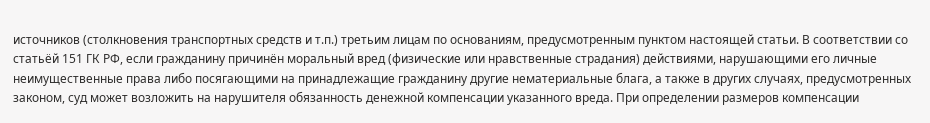источников (столкновения транспортных средств и т.п.) третьим лицам по основаниям, предусмотренным пунктом настоящей статьи. В соответствии со статьёй 151 ГК РФ, если гражданину причинён моральный вред (физические или нравственные страдания) действиями, нарушающими его личные неимущественные права либо посягающими на принадлежащие гражданину другие нематериальные блага, а также в других случаях, предусмотренных законом, суд может возложить на нарушителя обязанность денежной компенсации указанного вреда. При определении размеров компенсации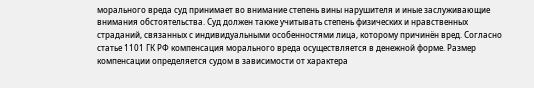морального вреда суд принимает во внимание степень вины нарушителя и иные заслуживающие внимания обстоятельства. Суд должен также учитывать степень физических и нравственных страданий, связанных с индивидуальными особенностями лица, которому причинён вред. Согласно статье 1101 ГК РФ компенсация морального вреда осуществляется в денежной форме. Размер компенсации определяется судом в зависимости от характера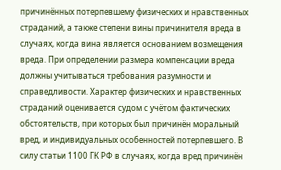причинённых потерпевшему физических и нравственных страданий, а также степени вины причинителя вреда в случаях, когда вина является основанием возмещения вреда. При определении размера компенсации вреда должны учитываться требования разумности и справедливости. Характер физических и нравственных страданий оценивается судом с учётом фактических обстоятельств, при которых был причинён моральный вред, и индивидуальных особенностей потерпевшего. В силу статьи 1100 ГК РФ в случаях, когда вред причинён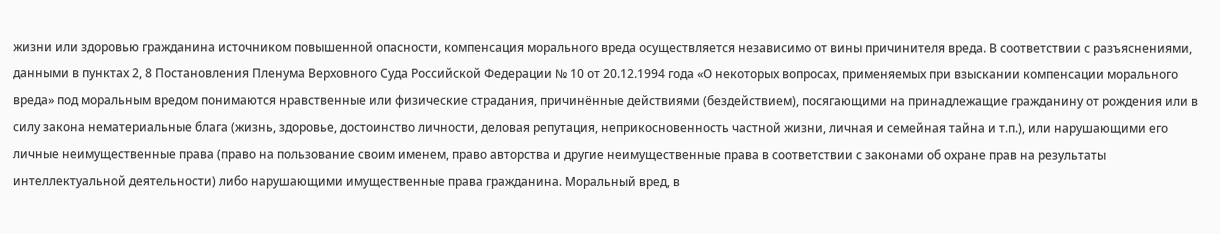жизни или здоровью гражданина источником повышенной опасности, компенсация морального вреда осуществляется независимо от вины причинителя вреда. В соответствии с разъяснениями, данными в пунктах 2, 8 Постановления Пленума Верховного Суда Российской Федерации № 10 от 20.12.1994 года «О некоторых вопросах, применяемых при взыскании компенсации морального вреда» под моральным вредом понимаются нравственные или физические страдания, причинённые действиями (бездействием), посягающими на принадлежащие гражданину от рождения или в силу закона нематериальные блага (жизнь, здоровье, достоинство личности, деловая репутация, неприкосновенность частной жизни, личная и семейная тайна и т.п.), или нарушающими его личные неимущественные права (право на пользование своим именем, право авторства и другие неимущественные права в соответствии с законами об охране прав на результаты интеллектуальной деятельности) либо нарушающими имущественные права гражданина. Моральный вред, в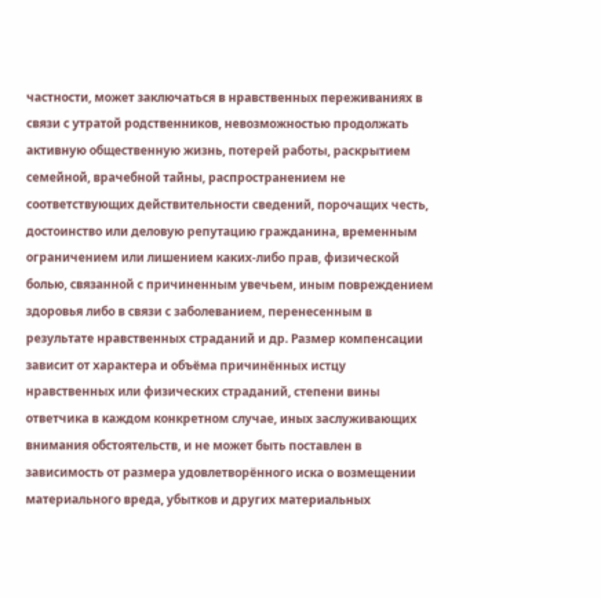частности, может заключаться в нравственных переживаниях в связи с утратой родственников, невозможностью продолжать активную общественную жизнь, потерей работы, раскрытием семейной, врачебной тайны, распространением не соответствующих действительности сведений, порочащих честь, достоинство или деловую репутацию гражданина, временным ограничением или лишением каких-либо прав, физической болью, связанной с причиненным увечьем, иным повреждением здоровья либо в связи с заболеванием, перенесенным в результате нравственных страданий и др. Размер компенсации зависит от характера и объёма причинённых истцу нравственных или физических страданий, степени вины ответчика в каждом конкретном случае, иных заслуживающих внимания обстоятельств, и не может быть поставлен в зависимость от размера удовлетворённого иска о возмещении материального вреда, убытков и других материальных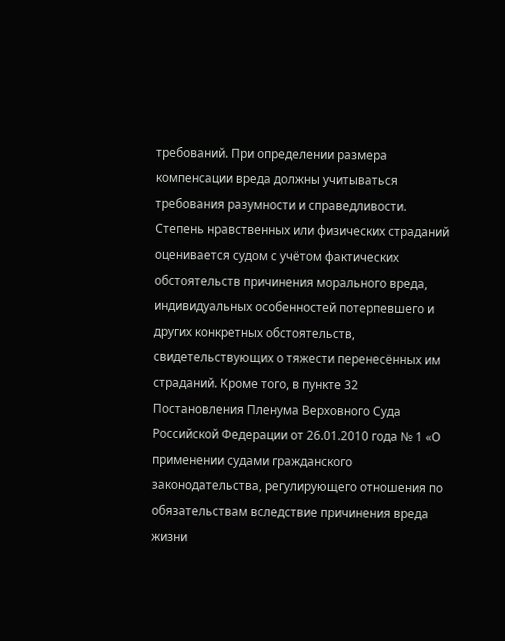требований. При определении размера компенсации вреда должны учитываться требования разумности и справедливости. Степень нравственных или физических страданий оценивается судом с учётом фактических обстоятельств причинения морального вреда, индивидуальных особенностей потерпевшего и других конкретных обстоятельств, свидетельствующих о тяжести перенесённых им страданий. Кроме того, в пункте 32 Постановления Пленума Верховного Суда Российской Федерации от 26.01.2010 года № 1 «О применении судами гражданского законодательства, регулирующего отношения по обязательствам вследствие причинения вреда жизни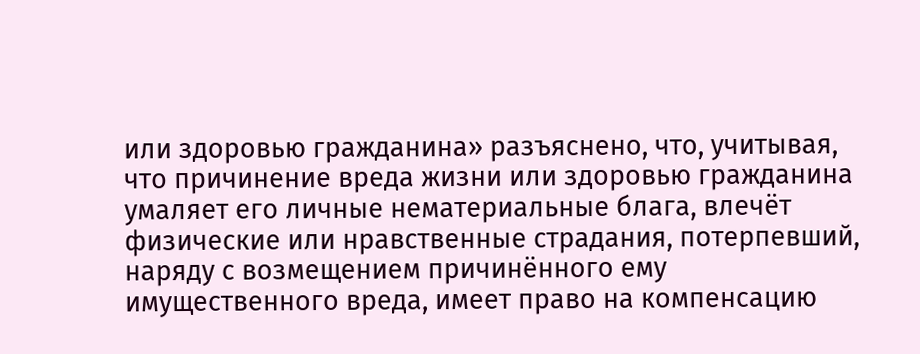или здоровью гражданина» разъяснено, что, учитывая, что причинение вреда жизни или здоровью гражданина умаляет его личные нематериальные блага, влечёт физические или нравственные страдания, потерпевший, наряду с возмещением причинённого ему имущественного вреда, имеет право на компенсацию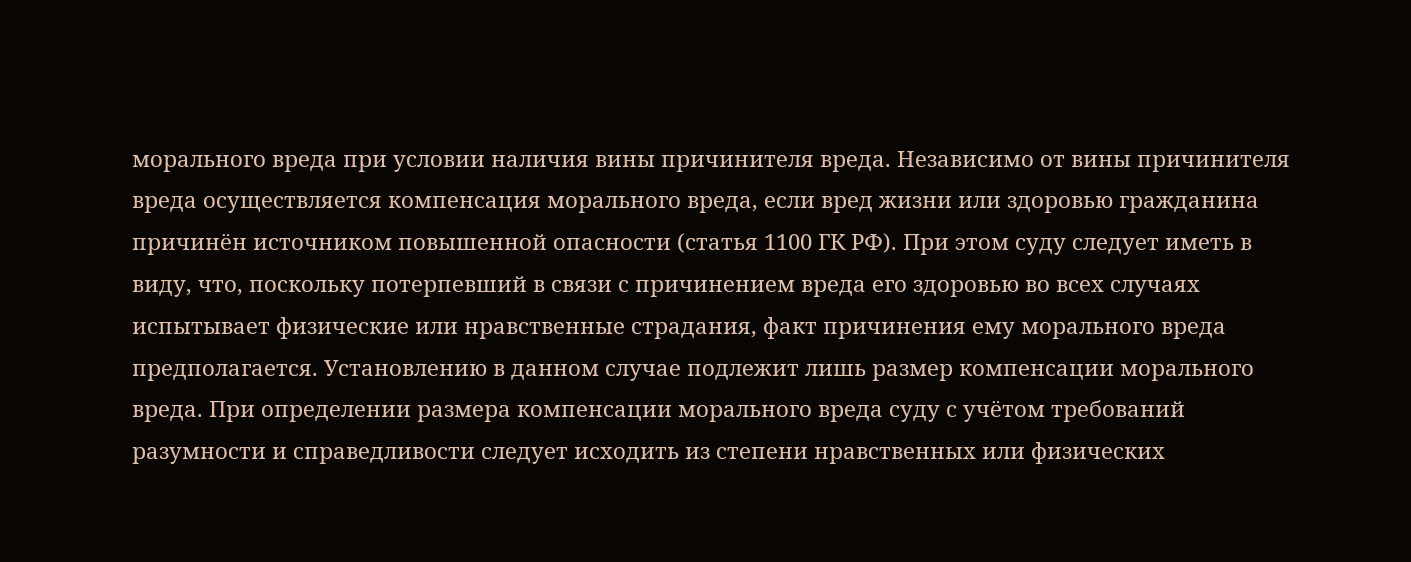морального вреда при условии наличия вины причинителя вреда. Независимо от вины причинителя вреда осуществляется компенсация морального вреда, если вред жизни или здоровью гражданина причинён источником повышенной опасности (статья 1100 ГК РФ). При этом суду следует иметь в виду, что, поскольку потерпевший в связи с причинением вреда его здоровью во всех случаях испытывает физические или нравственные страдания, факт причинения ему морального вреда предполагается. Установлению в данном случае подлежит лишь размер компенсации морального вреда. При определении размера компенсации морального вреда суду с учётом требований разумности и справедливости следует исходить из степени нравственных или физических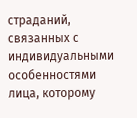страданий, связанных с индивидуальными особенностями лица, которому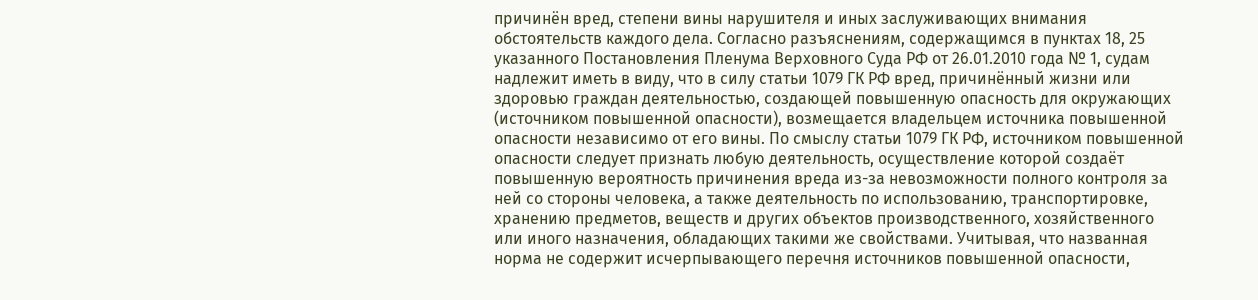причинён вред, степени вины нарушителя и иных заслуживающих внимания обстоятельств каждого дела. Согласно разъяснениям, содержащимся в пунктах 18, 25 указанного Постановления Пленума Верховного Суда РФ от 26.01.2010 года № 1, судам надлежит иметь в виду, что в силу статьи 1079 ГК РФ вред, причинённый жизни или здоровью граждан деятельностью, создающей повышенную опасность для окружающих (источником повышенной опасности), возмещается владельцем источника повышенной опасности независимо от его вины. По смыслу статьи 1079 ГК РФ, источником повышенной опасности следует признать любую деятельность, осуществление которой создаёт повышенную вероятность причинения вреда из-за невозможности полного контроля за ней со стороны человека, а также деятельность по использованию, транспортировке, хранению предметов, веществ и других объектов производственного, хозяйственного или иного назначения, обладающих такими же свойствами. Учитывая, что названная норма не содержит исчерпывающего перечня источников повышенной опасности,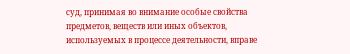суд, принимая во внимание особые свойства предметов, веществ или иных объектов, используемых в процессе деятельности, вправе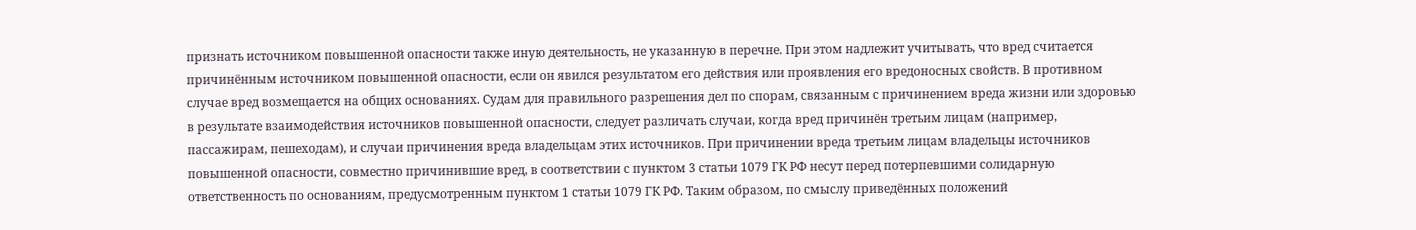признать источником повышенной опасности также иную деятельность, не указанную в перечне. При этом надлежит учитывать, что вред считается причинённым источником повышенной опасности, если он явился результатом его действия или проявления его вредоносных свойств. В противном случае вред возмещается на общих основаниях. Судам для правильного разрешения дел по спорам, связанным с причинением вреда жизни или здоровью в результате взаимодействия источников повышенной опасности, следует различать случаи, когда вред причинён третьим лицам (например, пассажирам, пешеходам), и случаи причинения вреда владельцам этих источников. При причинении вреда третьим лицам владельцы источников повышенной опасности, совместно причинившие вред, в соответствии с пунктом 3 статьи 1079 ГК РФ несут перед потерпевшими солидарную ответственность по основаниям, предусмотренным пунктом 1 статьи 1079 ГК РФ. Таким образом, по смыслу приведённых положений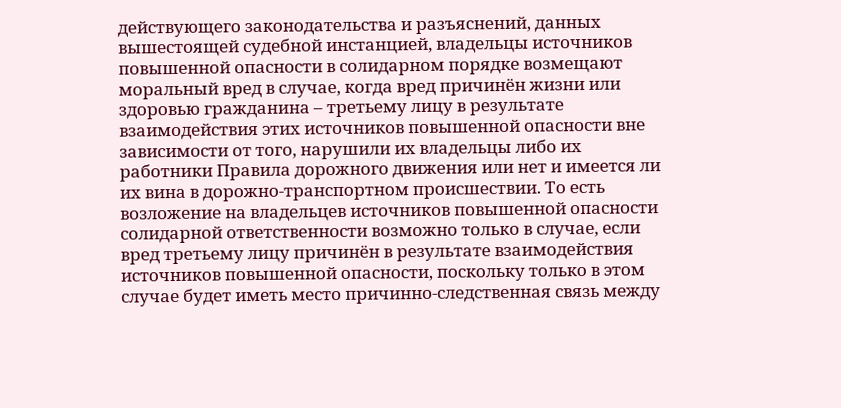действующего законодательства и разъяснений, данных вышестоящей судебной инстанцией, владельцы источников повышенной опасности в солидарном порядке возмещают моральный вред в случае, когда вред причинён жизни или здоровью гражданина – третьему лицу в результате взаимодействия этих источников повышенной опасности вне зависимости от того, нарушили их владельцы либо их работники Правила дорожного движения или нет и имеется ли их вина в дорожно-транспортном происшествии. То есть возложение на владельцев источников повышенной опасности солидарной ответственности возможно только в случае, если вред третьему лицу причинён в результате взаимодействия источников повышенной опасности, поскольку только в этом случае будет иметь место причинно-следственная связь между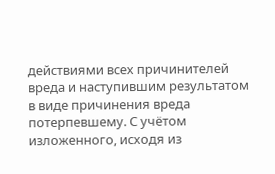действиями всех причинителей вреда и наступившим результатом в виде причинения вреда потерпевшему. С учётом изложенного, исходя из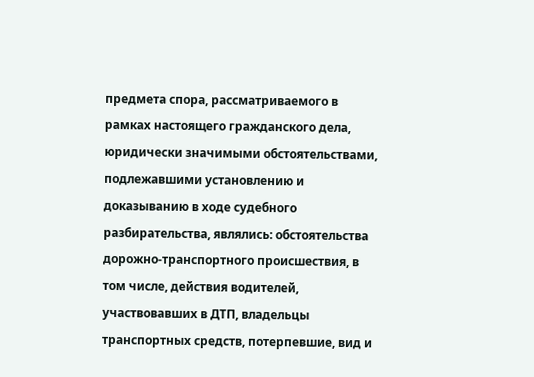предмета спора, рассматриваемого в рамках настоящего гражданского дела, юридически значимыми обстоятельствами, подлежавшими установлению и доказыванию в ходе судебного разбирательства, являлись: обстоятельства дорожно-транспортного происшествия, в том числе, действия водителей, участвовавших в ДТП, владельцы транспортных средств, потерпевшие, вид и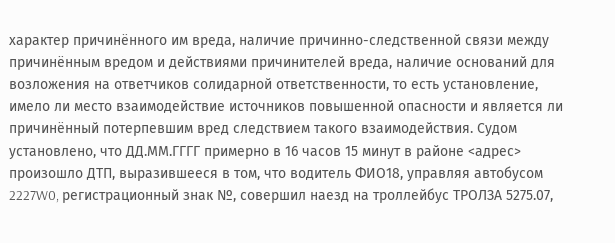характер причинённого им вреда, наличие причинно-следственной связи между причинённым вредом и действиями причинителей вреда, наличие оснований для возложения на ответчиков солидарной ответственности, то есть установление, имело ли место взаимодействие источников повышенной опасности и является ли причинённый потерпевшим вред следствием такого взаимодействия. Судом установлено, что ДД.ММ.ГГГГ примерно в 16 часов 15 минут в районе <адрес> произошло ДТП, выразившееся в том, что водитель ФИО18, управляя автобусом 2227W0, регистрационный знак №, совершил наезд на троллейбус ТРОЛЗА 5275.07,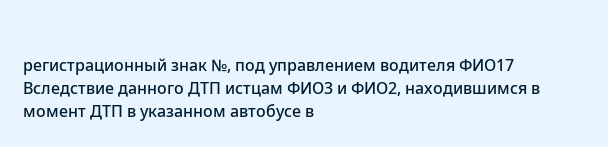регистрационный знак №, под управлением водителя ФИО17 Вследствие данного ДТП истцам ФИО3 и ФИО2, находившимся в момент ДТП в указанном автобусе в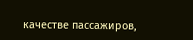качестве пассажиров,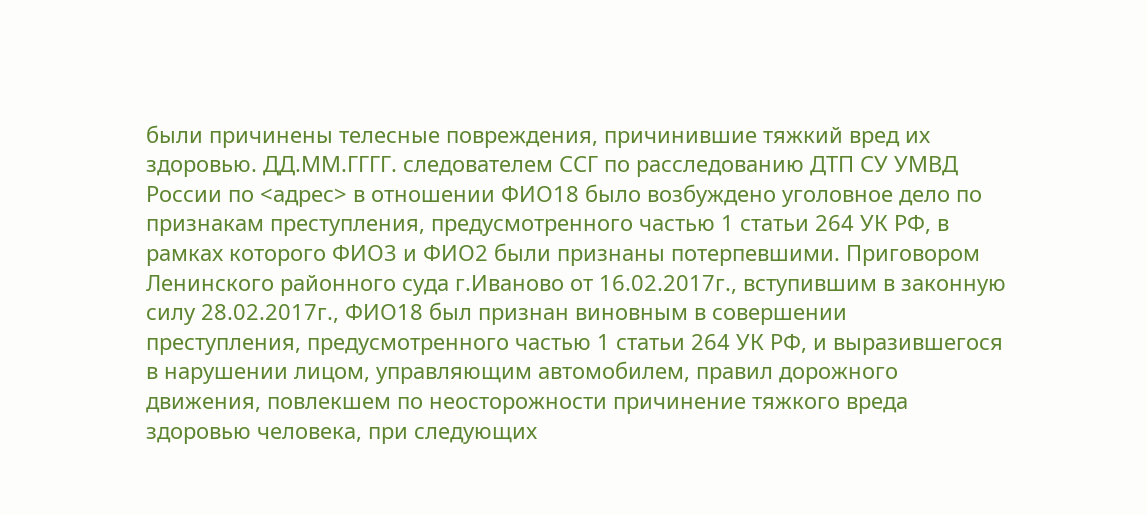были причинены телесные повреждения, причинившие тяжкий вред их здоровью. ДД.ММ.ГГГГ. следователем ССГ по расследованию ДТП СУ УМВД России по <адрес> в отношении ФИО18 было возбуждено уголовное дело по признакам преступления, предусмотренного частью 1 статьи 264 УК РФ, в рамках которого ФИО3 и ФИО2 были признаны потерпевшими. Приговором Ленинского районного суда г.Иваново от 16.02.2017г., вступившим в законную силу 28.02.2017г., ФИО18 был признан виновным в совершении преступления, предусмотренного частью 1 статьи 264 УК РФ, и выразившегося в нарушении лицом, управляющим автомобилем, правил дорожного движения, повлекшем по неосторожности причинение тяжкого вреда здоровью человека, при следующих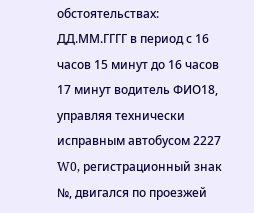обстоятельствах: ДД.ММ.ГГГГ в период с 16 часов 15 минут до 16 часов 17 минут водитель ФИО18, управляя технически исправным автобусом 2227 W0, регистрационный знак №, двигался по проезжей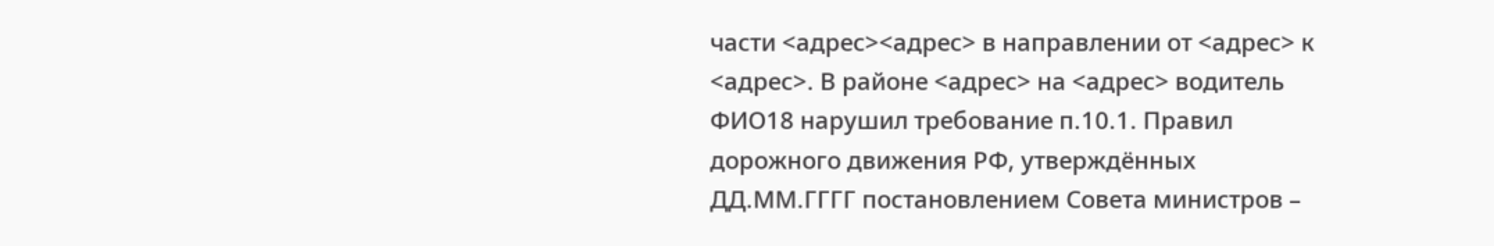части <адрес><адрес> в направлении от <адрес> к <адрес>. В районе <адрес> на <адрес> водитель ФИО18 нарушил требование п.10.1. Правил дорожного движения РФ, утверждённых ДД.ММ.ГГГГ постановлением Совета министров –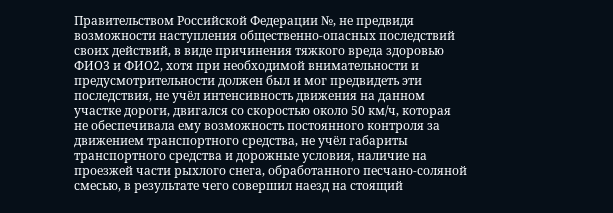Правительством Российской Федерации №, не предвидя возможности наступления общественно-опасных последствий своих действий, в виде причинения тяжкого вреда здоровью ФИО3 и ФИО2, хотя при необходимой внимательности и предусмотрительности должен был и мог предвидеть эти последствия, не учёл интенсивность движения на данном участке дороги, двигался со скоростью около 50 км/ч, которая не обеспечивала ему возможность постоянного контроля за движением транспортного средства, не учёл габариты транспортного средства и дорожные условия, наличие на проезжей части рыхлого снега, обработанного песчано-соляной смесью, в результате чего совершил наезд на стоящий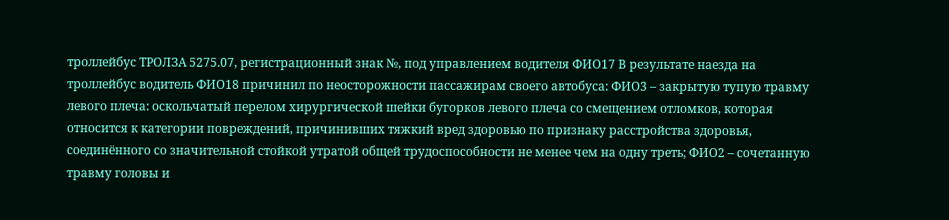троллейбус ТРОЛЗА 5275.07, регистрационный знак №, под управлением водителя ФИО17 В результате наезда на троллейбус водитель ФИО18 причинил по неосторожности пассажирам своего автобуса: ФИО3 – закрытую тупую травму левого плеча: оскольчатый перелом хирургической шейки бугорков левого плеча со смещением отломков, которая относится к категории повреждений, причинивших тяжкий вред здоровью по признаку расстройства здоровья, соединённого со значительной стойкой утратой общей трудоспособности не менее чем на одну треть; ФИО2 – сочетанную травму головы и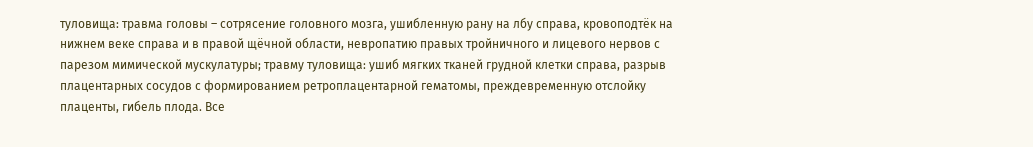туловища: травма головы – сотрясение головного мозга, ушибленную рану на лбу справа, кровоподтёк на нижнем веке справа и в правой щёчной области, невропатию правых тройничного и лицевого нервов с парезом мимической мускулатуры; травму туловища: ушиб мягких тканей грудной клетки справа, разрыв плацентарных сосудов с формированием ретроплацентарной гематомы, преждевременную отслойку плаценты, гибель плода. Все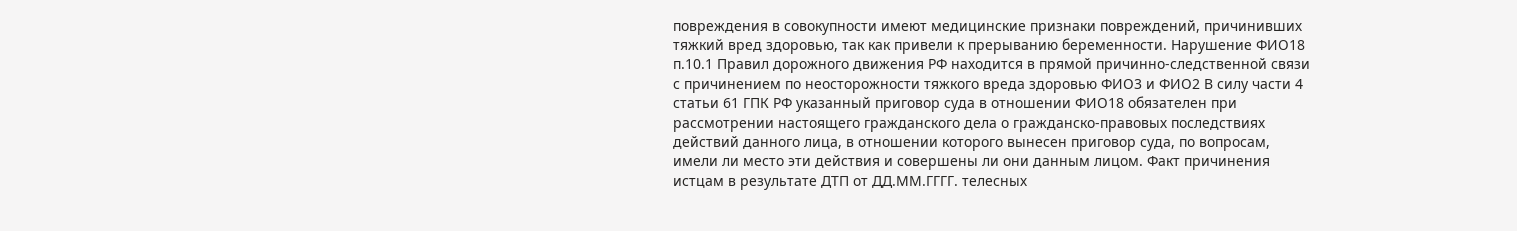повреждения в совокупности имеют медицинские признаки повреждений, причинивших тяжкий вред здоровью, так как привели к прерыванию беременности. Нарушение ФИО18 п.10.1 Правил дорожного движения РФ находится в прямой причинно-следственной связи с причинением по неосторожности тяжкого вреда здоровью ФИО3 и ФИО2 В силу части 4 статьи 61 ГПК РФ указанный приговор суда в отношении ФИО18 обязателен при рассмотрении настоящего гражданского дела о гражданско-правовых последствиях действий данного лица, в отношении которого вынесен приговор суда, по вопросам, имели ли место эти действия и совершены ли они данным лицом. Факт причинения истцам в результате ДТП от ДД.ММ.ГГГГ. телесных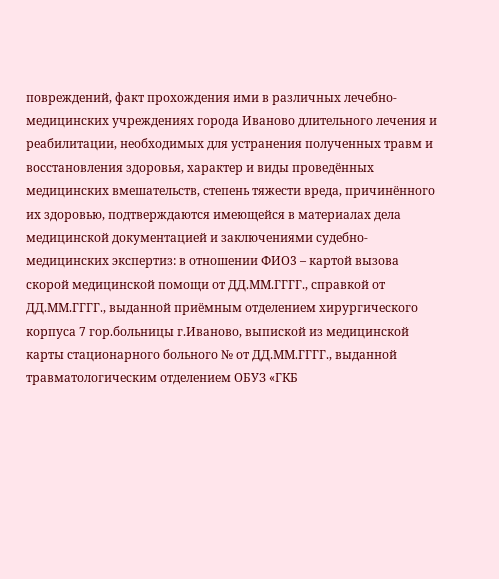повреждений, факт прохождения ими в различных лечебно-медицинских учреждениях города Иваново длительного лечения и реабилитации, необходимых для устранения полученных травм и восстановления здоровья, характер и виды проведённых медицинских вмешательств, степень тяжести вреда, причинённого их здоровью, подтверждаются имеющейся в материалах дела медицинской документацией и заключениями судебно-медицинских экспертиз: в отношении ФИО3 – картой вызова скорой медицинской помощи от ДД.ММ.ГГГГ., справкой от ДД.ММ.ГГГГ., выданной приёмным отделением хирургического корпуса 7 гор.больницы г.Иваново, выпиской из медицинской карты стационарного больного № от ДД.ММ.ГГГГ., выданной травматологическим отделением ОБУЗ «ГКБ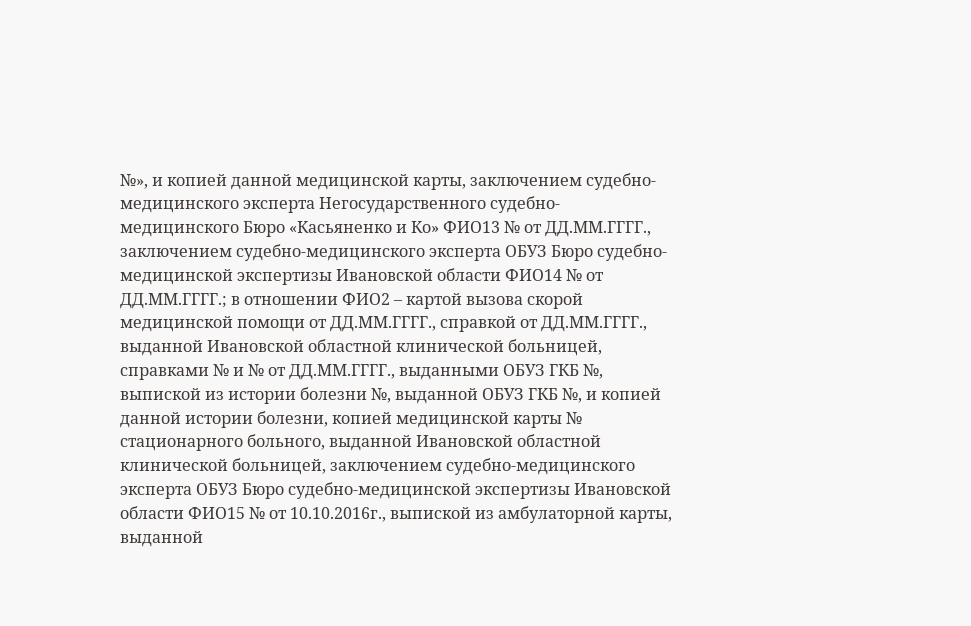№», и копией данной медицинской карты, заключением судебно-медицинского эксперта Негосударственного судебно-медицинского Бюро «Касьяненко и Ко» ФИО13 № от ДД.ММ.ГГГГ., заключением судебно-медицинского эксперта ОБУЗ Бюро судебно-медицинской экспертизы Ивановской области ФИО14 № от ДД.ММ.ГГГГ.; в отношении ФИО2 – картой вызова скорой медицинской помощи от ДД.ММ.ГГГГ., справкой от ДД.ММ.ГГГГ., выданной Ивановской областной клинической больницей, справками № и № от ДД.ММ.ГГГГ., выданными ОБУЗ ГКБ №, выпиской из истории болезни №, выданной ОБУЗ ГКБ №, и копией данной истории болезни, копией медицинской карты № стационарного больного, выданной Ивановской областной клинической больницей, заключением судебно-медицинского эксперта ОБУЗ Бюро судебно-медицинской экспертизы Ивановской области ФИО15 № от 10.10.2016г., выпиской из амбулаторной карты, выданной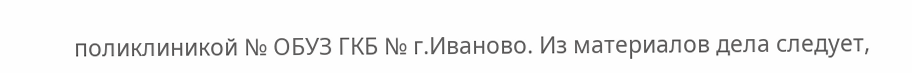поликлиникой № ОБУЗ ГКБ № г.Иваново. Из материалов дела следует,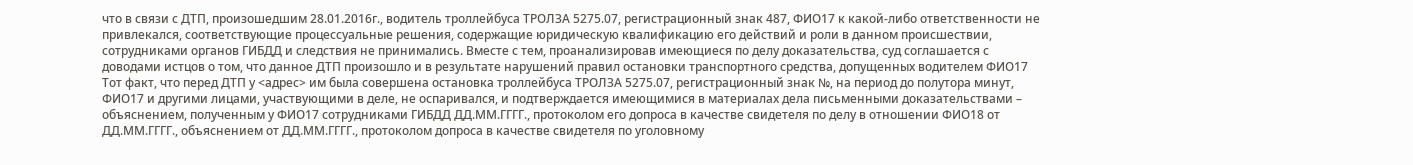что в связи с ДТП, произошедшим 28.01.2016г., водитель троллейбуса ТРОЛЗА 5275.07, регистрационный знак 487, ФИО17 к какой-либо ответственности не привлекался, соответствующие процессуальные решения, содержащие юридическую квалификацию его действий и роли в данном происшествии, сотрудниками органов ГИБДД и следствия не принимались. Вместе с тем, проанализировав имеющиеся по делу доказательства, суд соглашается с доводами истцов о том, что данное ДТП произошло и в результате нарушений правил остановки транспортного средства, допущенных водителем ФИО17 Тот факт, что перед ДТП у <адрес> им была совершена остановка троллейбуса ТРОЛЗА 5275.07, регистрационный знак №, на период до полутора минут, ФИО17 и другими лицами, участвующими в деле, не оспаривался, и подтверждается имеющимися в материалах дела письменными доказательствами – объяснением, полученным у ФИО17 сотрудниками ГИБДД ДД.ММ.ГГГГ., протоколом его допроса в качестве свидетеля по делу в отношении ФИО18 от ДД.ММ.ГГГГ., объяснением от ДД.ММ.ГГГГ., протоколом допроса в качестве свидетеля по уголовному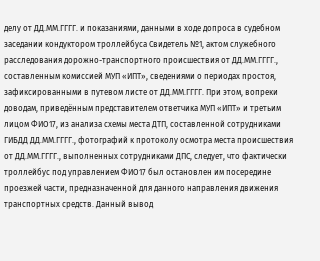делу от ДД.ММ.ГГГГ. и показаниями, данными в ходе допроса в судебном заседании кондуктором троллейбуса Свидетель №1, актом служебного расследования дорожно-транспортного происшествия от ДД.ММ.ГГГГ., составленным комиссией МУП «ИПТ», сведениями о периодах простоя, зафиксированными в путевом листе от ДД.ММ.ГГГГ. При этом, вопреки доводам, приведённым представителем ответчика МУП «ИПТ» и третьим лицом ФИО17, из анализа схемы места ДТП, составленной сотрудниками ГИБДД ДД.ММ.ГГГГ., фотографий к протоколу осмотра места происшествия от ДД.ММ.ГГГГ., выполненных сотрудниками ДПС, следует, что фактически троллейбус под управлением ФИО17 был остановлен им посередине проезжей части, предназначенной для данного направления движения транспортных средств. Данный вывод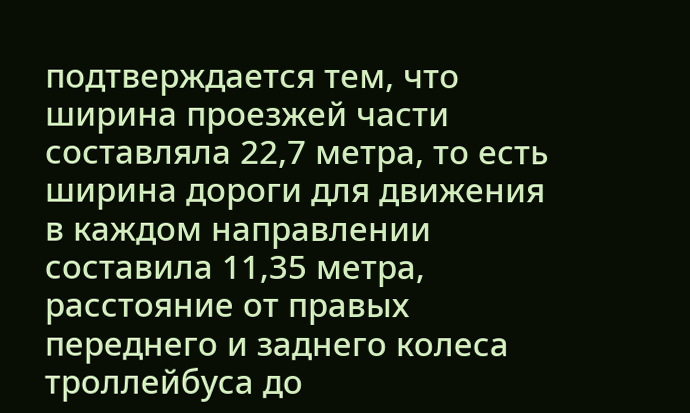подтверждается тем, что ширина проезжей части составляла 22,7 метра, то есть ширина дороги для движения в каждом направлении составила 11,35 метра, расстояние от правых переднего и заднего колеса троллейбуса до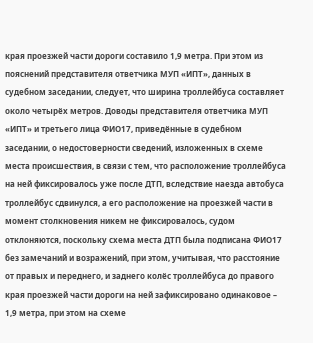края проезжей части дороги составило 1,9 метра. При этом из пояснений представителя ответчика МУП «ИПТ», данных в судебном заседании, следует, что ширина троллейбуса составляет около четырёх метров. Доводы представителя ответчика МУП «ИПТ» и третьего лица ФИО17, приведённые в судебном заседании, о недостоверности сведений, изложенных в схеме места происшествия, в связи с тем, что расположение троллейбуса на ней фиксировалось уже после ДТП, вследствие наезда автобуса троллейбус сдвинулся, а его расположение на проезжей части в момент столкновения никем не фиксировалось, судом отклоняются, поскольку схема места ДТП была подписана ФИО17 без замечаний и возражений, при этом, учитывая, что расстояние от правых и переднего, и заднего колёс троллейбуса до правого края проезжей части дороги на ней зафиксировано одинаковое – 1,9 метра, при этом на схеме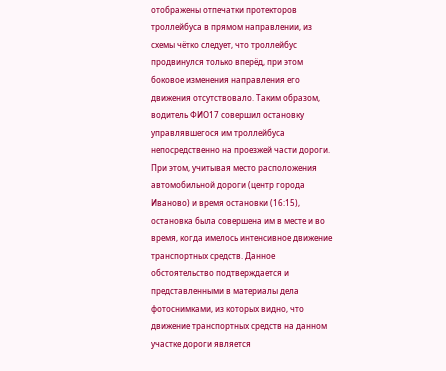отображены отпечатки протекторов троллейбуса в прямом направлении, из схемы чётко следует, что троллейбус продвинулся только вперёд, при этом боковое изменения направления его движения отсутствовало. Таким образом, водитель ФИО17 совершил остановку управлявшегося им троллейбуса непосредственно на проезжей части дороги. При этом, учитывая место расположения автомобильной дороги (центр города Иваново) и время остановки (16:15), остановка была совершена им в месте и во время, когда имелось интенсивное движение транспортных средств. Данное обстоятельство подтверждается и представленными в материалы дела фотоснимками, из которых видно, что движение транспортных средств на данном участке дороги является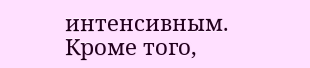интенсивным. Кроме того,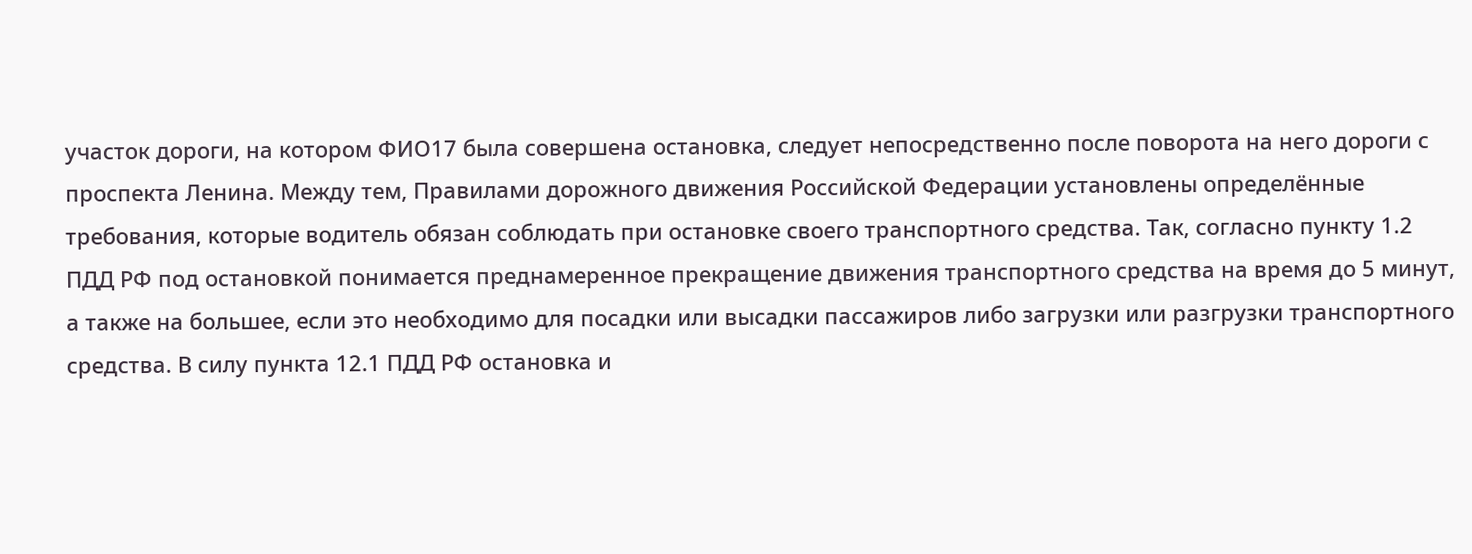участок дороги, на котором ФИО17 была совершена остановка, следует непосредственно после поворота на него дороги с проспекта Ленина. Между тем, Правилами дорожного движения Российской Федерации установлены определённые требования, которые водитель обязан соблюдать при остановке своего транспортного средства. Так, согласно пункту 1.2 ПДД РФ под остановкой понимается преднамеренное прекращение движения транспортного средства на время до 5 минут, а также на большее, если это необходимо для посадки или высадки пассажиров либо загрузки или разгрузки транспортного средства. В силу пункта 12.1 ПДД РФ остановка и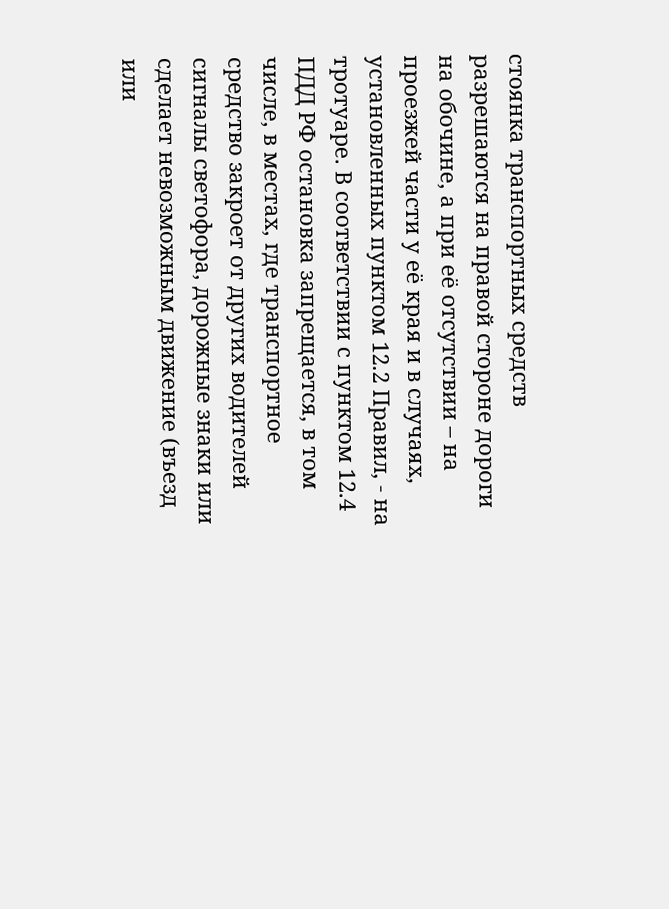стоянка транспортных средств разрешаются на правой стороне дороги на обочине, а при её отсутствии – на проезжей части у её края и в случаях, установленных пунктом 12.2 Правил, - на тротуаре. В соответствии с пунктом 12.4 ПДД РФ остановка запрещается, в том числе, в местах, где транспортное средство закроет от других водителей сигналы светофора, дорожные знаки или сделает невозможным движение (въезд или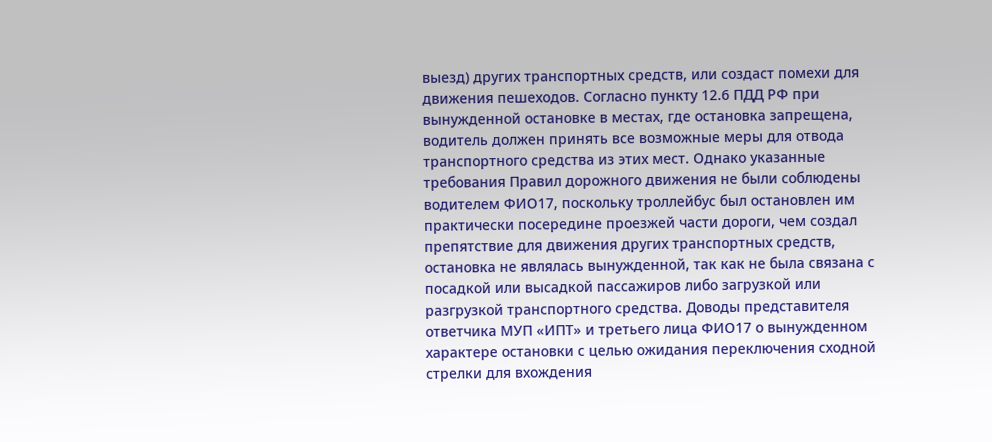выезд) других транспортных средств, или создаст помехи для движения пешеходов. Согласно пункту 12.6 ПДД РФ при вынужденной остановке в местах, где остановка запрещена, водитель должен принять все возможные меры для отвода транспортного средства из этих мест. Однако указанные требования Правил дорожного движения не были соблюдены водителем ФИО17, поскольку троллейбус был остановлен им практически посередине проезжей части дороги, чем создал препятствие для движения других транспортных средств, остановка не являлась вынужденной, так как не была связана с посадкой или высадкой пассажиров либо загрузкой или разгрузкой транспортного средства. Доводы представителя ответчика МУП «ИПТ» и третьего лица ФИО17 о вынужденном характере остановки с целью ожидания переключения сходной стрелки для вхождения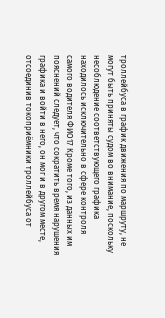троллейбуса в график движения по маршруту, не могут быть приняты судом во внимание, поскольку несоблюдение соответствующего графика находилось исключительно в сфере контроля самого водителя ФИО17 Кроме того, из данных им пояснений следует, что сократить время нарушения графика и войти в него, он мог и в другом месте, отсоединив токоприёмники троллейбуса от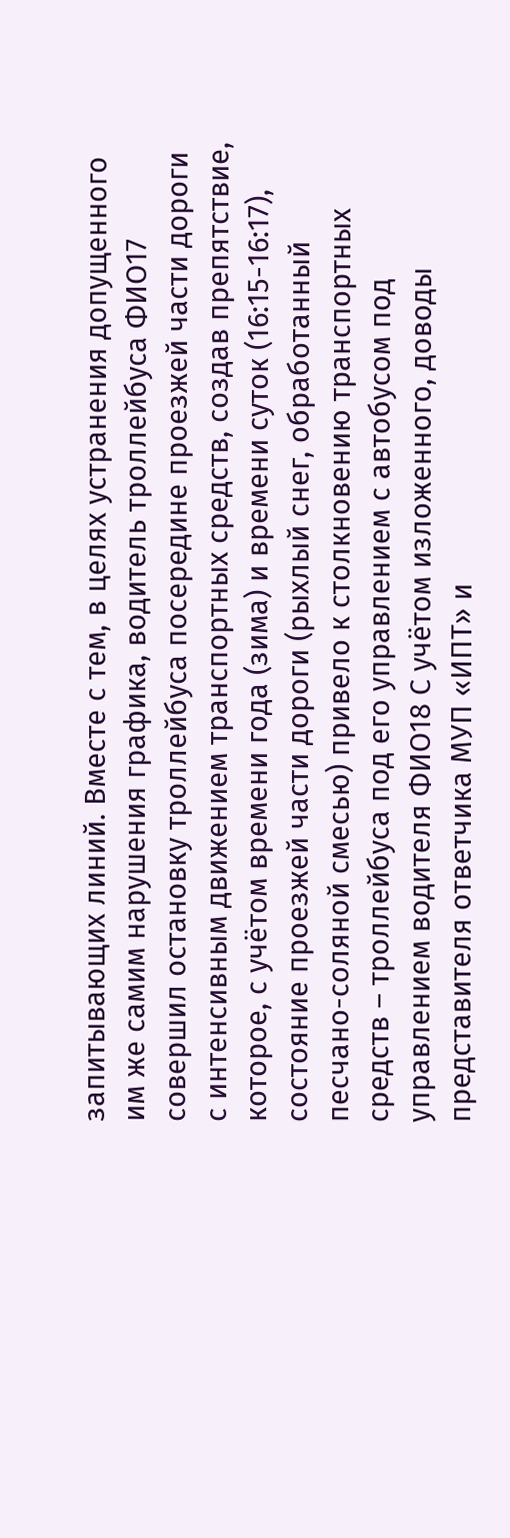запитывающих линий. Вместе с тем, в целях устранения допущенного им же самим нарушения графика, водитель троллейбуса ФИО17 совершил остановку троллейбуса посередине проезжей части дороги с интенсивным движением транспортных средств, создав препятствие, которое, с учётом времени года (зима) и времени суток (16:15-16:17), состояние проезжей части дороги (рыхлый снег, обработанный песчано-соляной смесью) привело к столкновению транспортных средств – троллейбуса под его управлением с автобусом под управлением водителя ФИО18 С учётом изложенного, доводы представителя ответчика МУП «ИПТ» и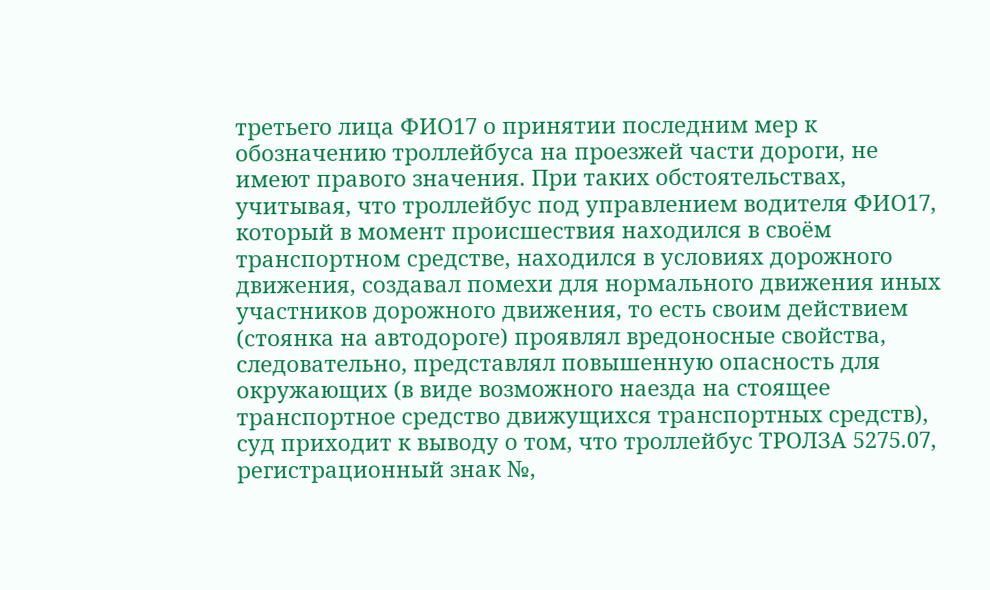третьего лица ФИО17 о принятии последним мер к обозначению троллейбуса на проезжей части дороги, не имеют правого значения. При таких обстоятельствах, учитывая, что троллейбус под управлением водителя ФИО17, который в момент происшествия находился в своём транспортном средстве, находился в условиях дорожного движения, создавал помехи для нормального движения иных участников дорожного движения, то есть своим действием (стоянка на автодороге) проявлял вредоносные свойства, следовательно, представлял повышенную опасность для окружающих (в виде возможного наезда на стоящее транспортное средство движущихся транспортных средств), суд приходит к выводу о том, что троллейбус ТРОЛЗА 5275.07, регистрационный знак №,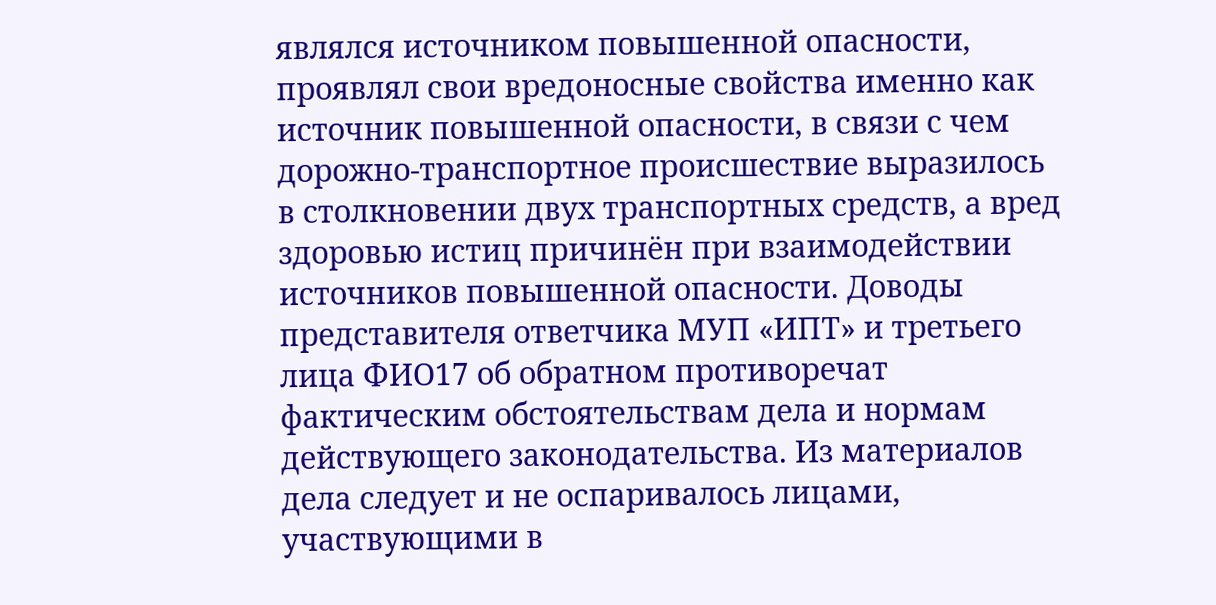являлся источником повышенной опасности, проявлял свои вредоносные свойства именно как источник повышенной опасности, в связи с чем дорожно-транспортное происшествие выразилось в столкновении двух транспортных средств, а вред здоровью истиц причинён при взаимодействии источников повышенной опасности. Доводы представителя ответчика МУП «ИПТ» и третьего лица ФИО17 об обратном противоречат фактическим обстоятельствам дела и нормам действующего законодательства. Из материалов дела следует и не оспаривалось лицами, участвующими в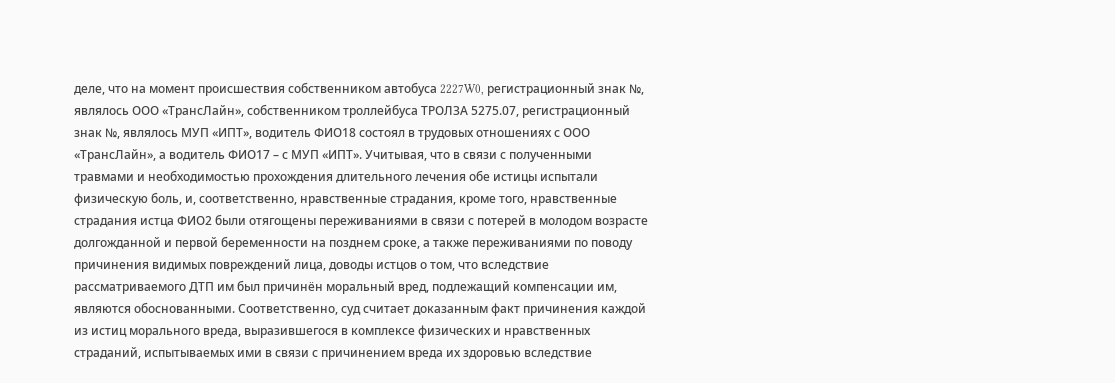деле, что на момент происшествия собственником автобуса 2227W0, регистрационный знак №, являлось ООО «ТрансЛайн», собственником троллейбуса ТРОЛЗА 5275.07, регистрационный знак №, являлось МУП «ИПТ», водитель ФИО18 состоял в трудовых отношениях с ООО «ТрансЛайн», а водитель ФИО17 – с МУП «ИПТ». Учитывая, что в связи с полученными травмами и необходимостью прохождения длительного лечения обе истицы испытали физическую боль, и, соответственно, нравственные страдания, кроме того, нравственные страдания истца ФИО2 были отягощены переживаниями в связи с потерей в молодом возрасте долгожданной и первой беременности на позднем сроке, а также переживаниями по поводу причинения видимых повреждений лица, доводы истцов о том, что вследствие рассматриваемого ДТП им был причинён моральный вред, подлежащий компенсации им, являются обоснованными. Соответственно, суд считает доказанным факт причинения каждой из истиц морального вреда, выразившегося в комплексе физических и нравственных страданий, испытываемых ими в связи с причинением вреда их здоровью вследствие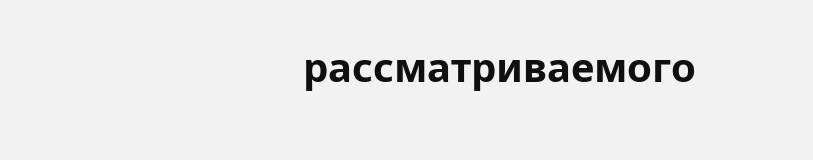рассматриваемого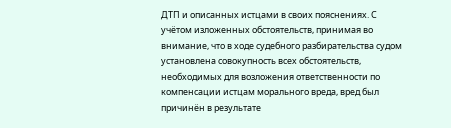ДТП и описанных истцами в своих пояснениях. С учётом изложенных обстоятельств, принимая во внимание, что в ходе судебного разбирательства судом установлена совокупность всех обстоятельств, необходимых для возложения ответственности по компенсации истцам морального вреда, вред был причинён в результате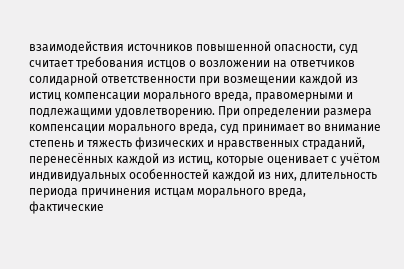взаимодействия источников повышенной опасности, суд считает требования истцов о возложении на ответчиков солидарной ответственности при возмещении каждой из истиц компенсации морального вреда, правомерными и подлежащими удовлетворению. При определении размера компенсации морального вреда, суд принимает во внимание степень и тяжесть физических и нравственных страданий, перенесённых каждой из истиц, которые оценивает с учётом индивидуальных особенностей каждой из них, длительность периода причинения истцам морального вреда, фактические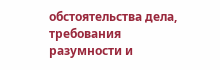обстоятельства дела, требования разумности и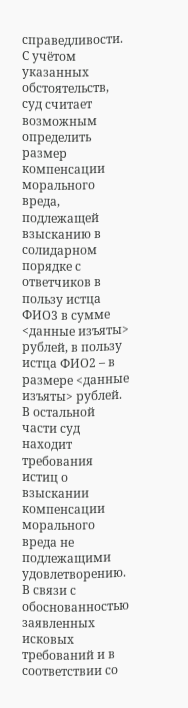справедливости. С учётом указанных обстоятельств, суд считает возможным определить размер компенсации морального вреда, подлежащей взысканию в солидарном порядке с ответчиков в пользу истца ФИО3 в сумме <данные изъяты> рублей, в пользу истца ФИО2 – в размере <данные изъяты> рублей. В остальной части суд находит требования истиц о взыскании компенсации морального вреда не подлежащими удовлетворению. В связи с обоснованностью заявленных исковых требований и в соответствии со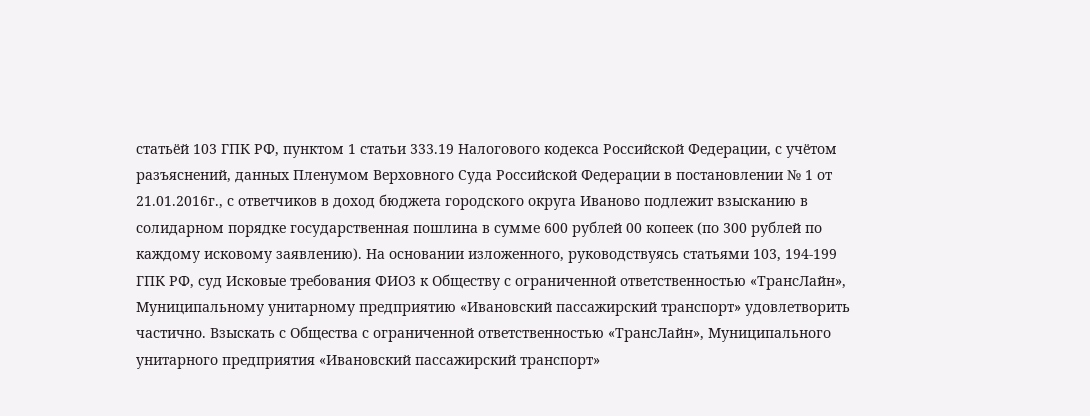статьёй 103 ГПК РФ, пунктом 1 статьи 333.19 Налогового кодекса Российской Федерации, с учётом разъяснений, данных Пленумом Верховного Суда Российской Федерации в постановлении № 1 от 21.01.2016г., с ответчиков в доход бюджета городского округа Иваново подлежит взысканию в солидарном порядке государственная пошлина в сумме 600 рублей 00 копеек (по 300 рублей по каждому исковому заявлению). На основании изложенного, руководствуясь статьями 103, 194-199 ГПК РФ, суд Исковые требования ФИО3 к Обществу с ограниченной ответственностью «ТрансЛайн», Муниципальному унитарному предприятию «Ивановский пассажирский транспорт» удовлетворить частично. Взыскать с Общества с ограниченной ответственностью «ТрансЛайн», Муниципального унитарного предприятия «Ивановский пассажирский транспорт»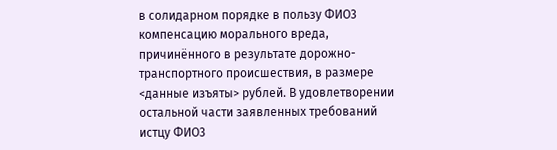в солидарном порядке в пользу ФИО3 компенсацию морального вреда, причинённого в результате дорожно-транспортного происшествия, в размере <данные изъяты> рублей. В удовлетворении остальной части заявленных требований истцу ФИО3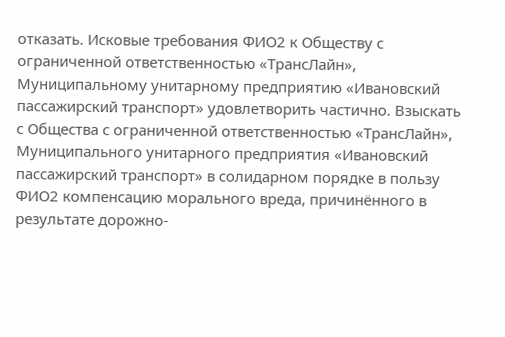отказать. Исковые требования ФИО2 к Обществу с ограниченной ответственностью «ТрансЛайн», Муниципальному унитарному предприятию «Ивановский пассажирский транспорт» удовлетворить частично. Взыскать с Общества с ограниченной ответственностью «ТрансЛайн», Муниципального унитарного предприятия «Ивановский пассажирский транспорт» в солидарном порядке в пользу ФИО2 компенсацию морального вреда, причинённого в результате дорожно-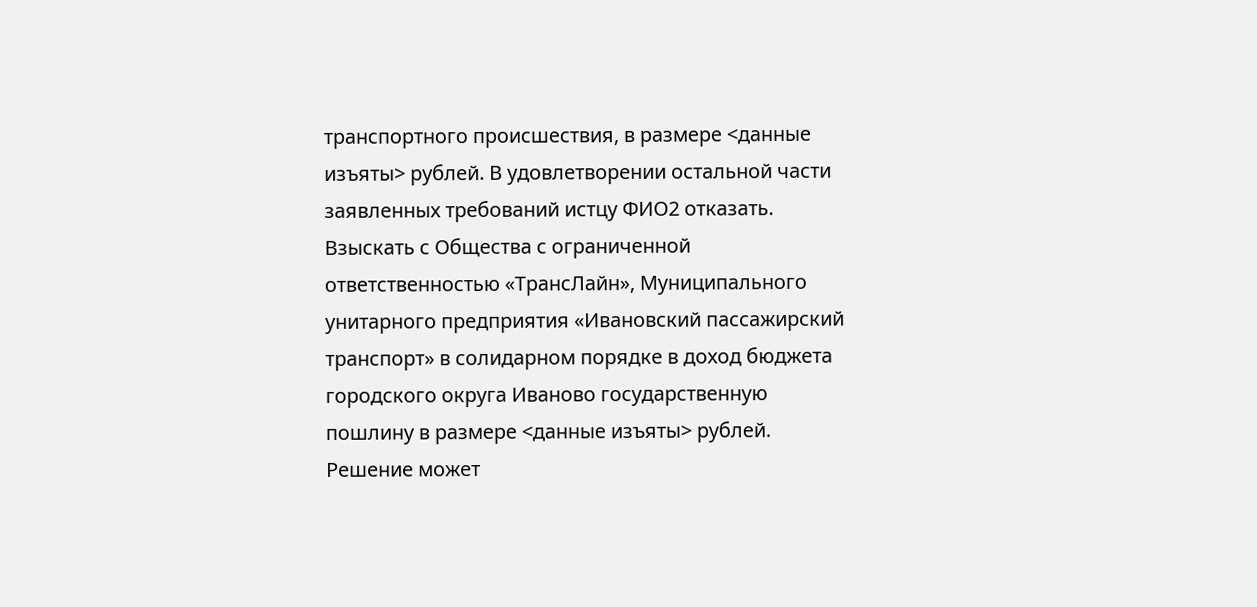транспортного происшествия, в размере <данные изъяты> рублей. В удовлетворении остальной части заявленных требований истцу ФИО2 отказать. Взыскать с Общества с ограниченной ответственностью «ТрансЛайн», Муниципального унитарного предприятия «Ивановский пассажирский транспорт» в солидарном порядке в доход бюджета городского округа Иваново государственную пошлину в размере <данные изъяты> рублей. Решение может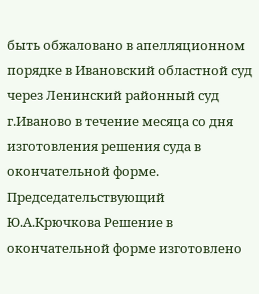быть обжаловано в апелляционном порядке в Ивановский областной суд через Ленинский районный суд г.Иваново в течение месяца со дня изготовления решения суда в окончательной форме. Председательствующий Ю.А.Крючкова Решение в окончательной форме изготовлено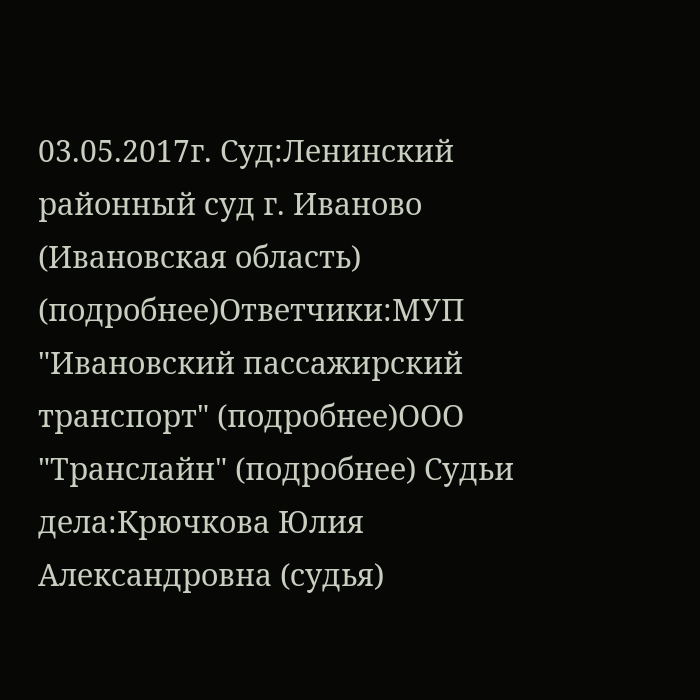03.05.2017г. Суд:Ленинский районный суд г. Иваново (Ивановская область) (подробнее)Ответчики:МУП "Ивановский пассажирский транспорт" (подробнее)ООО "Транслайн" (подробнее) Судьи дела:Крючкова Юлия Александровна (судья)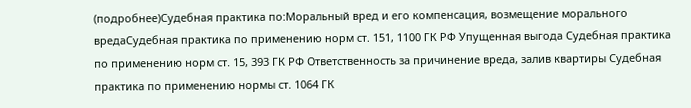(подробнее)Судебная практика по:Моральный вред и его компенсация, возмещение морального вредаСудебная практика по применению норм ст. 151, 1100 ГК РФ Упущенная выгода Судебная практика по применению норм ст. 15, 393 ГК РФ Ответственность за причинение вреда, залив квартиры Судебная практика по применению нормы ст. 1064 ГК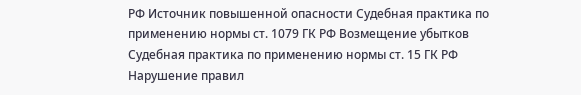РФ Источник повышенной опасности Судебная практика по применению нормы ст. 1079 ГК РФ Возмещение убытков Судебная практика по применению нормы ст. 15 ГК РФ Нарушение правил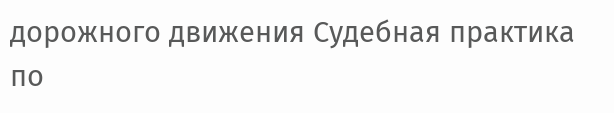дорожного движения Судебная практика по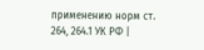применению норм ст. 264, 264.1 УК РФ |